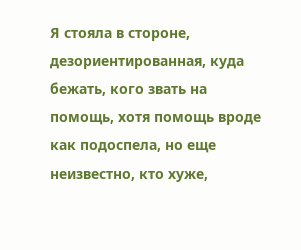Я стояла в стороне, дезориентированная, куда бежать, кого звать на помощь, хотя помощь вроде как подоспела, но еще неизвестно, кто хуже,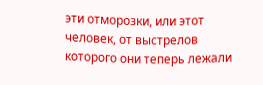эти отморозки, или этот человек, от выстрелов которого они теперь лежали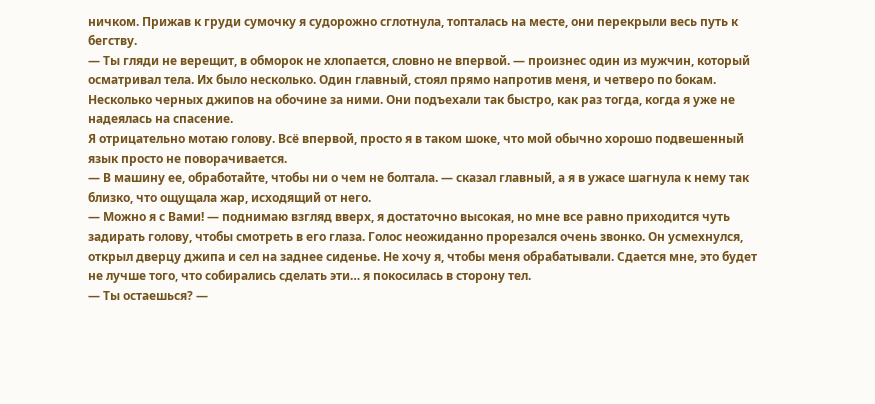ничком. Прижав к груди сумочку я судорожно сглотнула, топталась на месте, они перекрыли весь путь к бегству.
— Ты гляди не верещит, в обморок не хлопается, словно не впервой. — произнес один из мужчин, который осматривал тела. Их было несколько. Один главный, стоял прямо напротив меня, и четверо по бокам. Несколько черных джипов на обочине за ними. Они подъехали так быстро, как раз тогда, когда я уже не надеялась на спасение.
Я отрицательно мотаю голову. Всё впервой, просто я в таком шоке, что мой обычно хорошо подвешенный язык просто не поворачивается.
— В машину ее, обработайте, чтобы ни о чем не болтала. — сказал главный, а я в ужасе шагнула к нему так близко, что ощущала жар, исходящий от него.
— Можно я с Вами! — поднимаю взгляд вверх, я достаточно высокая, но мне все равно приходится чуть задирать голову, чтобы смотреть в его глаза. Голос неожиданно прорезался очень звонко. Он усмехнулся, открыл дверцу джипа и сел на заднее сиденье. Не хочу я, чтобы меня обрабатывали. Сдается мне, это будет не лучше того, что собирались сделать эти… я покосилась в сторону тел.
— Ты остаешься? —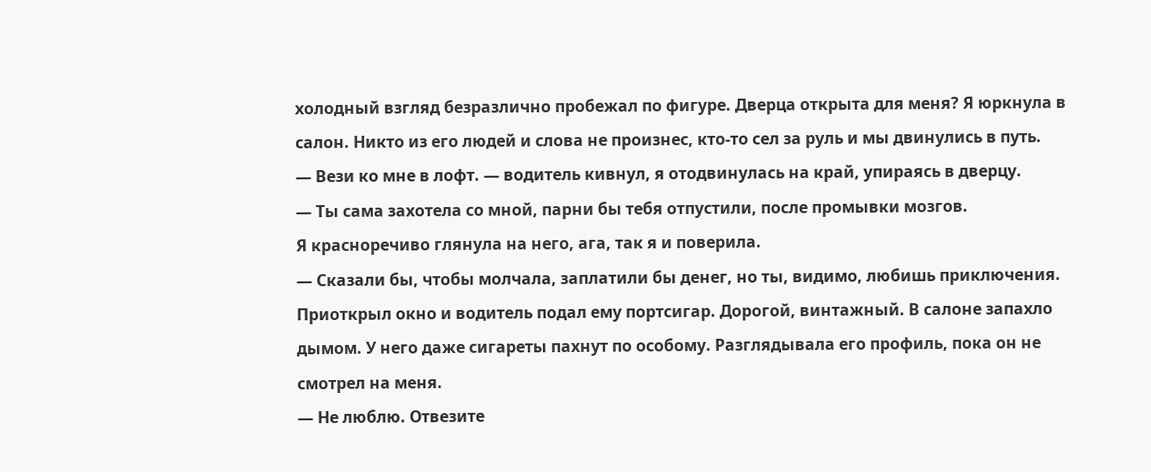холодный взгляд безразлично пробежал по фигуре. Дверца открыта для меня? Я юркнула в салон. Никто из его людей и слова не произнес, кто-то сел за руль и мы двинулись в путь.
— Вези ко мне в лофт. — водитель кивнул, я отодвинулась на край, упираясь в дверцу.
— Ты сама захотела со мной, парни бы тебя отпустили, после промывки мозгов.
Я красноречиво глянула на него, ага, так я и поверила.
— Сказали бы, чтобы молчала, заплатили бы денег, но ты, видимо, любишь приключения.
Приоткрыл окно и водитель подал ему портсигар. Дорогой, винтажный. В салоне запахло дымом. У него даже сигареты пахнут по особому. Разглядывала его профиль, пока он не смотрел на меня.
— Не люблю. Отвезите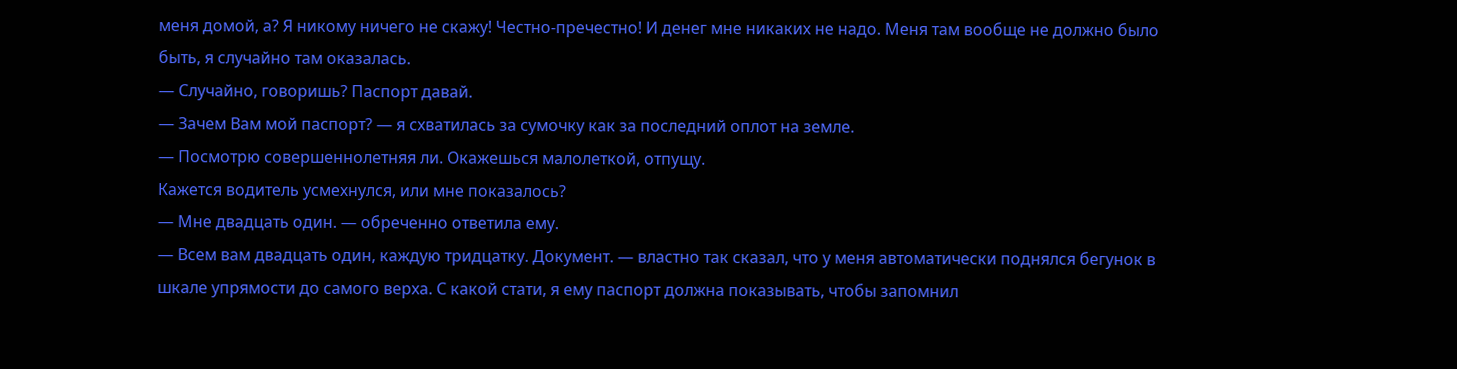меня домой, а? Я никому ничего не скажу! Честно-пречестно! И денег мне никаких не надо. Меня там вообще не должно было быть, я случайно там оказалась.
— Случайно, говоришь? Паспорт давай.
— Зачем Вам мой паспорт? — я схватилась за сумочку как за последний оплот на земле.
— Посмотрю совершеннолетняя ли. Окажешься малолеткой, отпущу.
Кажется водитель усмехнулся, или мне показалось?
— Мне двадцать один. — обреченно ответила ему.
— Всем вам двадцать один, каждую тридцатку. Документ. — властно так сказал, что у меня автоматически поднялся бегунок в шкале упрямости до самого верха. С какой стати, я ему паспорт должна показывать, чтобы запомнил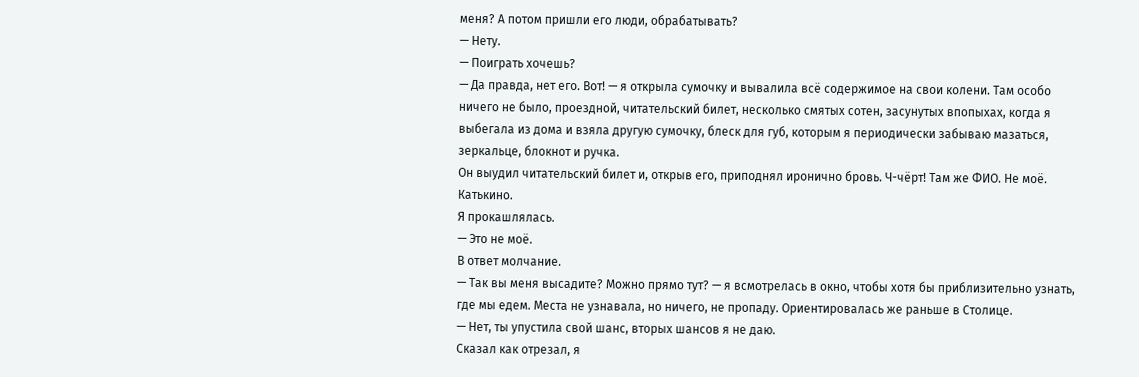меня? А потом пришли его люди, обрабатывать?
— Нету.
— Поиграть хочешь?
— Да правда, нет его. Вот! — я открыла сумочку и вывалила всё содержимое на свои колени. Там особо ничего не было, проездной, читательский билет, несколько смятых сотен, засунутых впопыхах, когда я выбегала из дома и взяла другую сумочку, блеск для губ, которым я периодически забываю мазаться, зеркальце, блокнот и ручка.
Он выудил читательский билет и, открыв его, приподнял иронично бровь. Ч-чёрт! Там же ФИО. Не моё. Катькино.
Я прокашлялась.
— Это не моё.
В ответ молчание.
— Так вы меня высадите? Можно прямо тут? — я всмотрелась в окно, чтобы хотя бы приблизительно узнать, где мы едем. Места не узнавала, но ничего, не пропаду. Ориентировалась же раньше в Столице.
— Нет, ты упустила свой шанс, вторых шансов я не даю.
Сказал как отрезал, я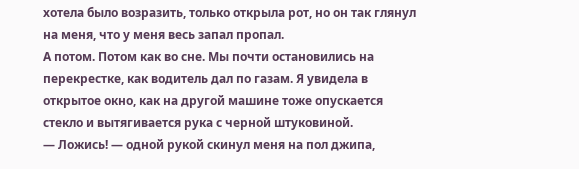хотела было возразить, только открыла рот, но он так глянул на меня, что у меня весь запал пропал.
А потом. Потом как во сне. Мы почти остановились на перекрестке, как водитель дал по газам. Я увидела в открытое окно, как на другой машине тоже опускается стекло и вытягивается рука с черной штуковиной.
— Ложись! — одной рукой скинул меня на пол джипа,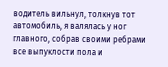водитель вильнул, толкнув тот автомобиль, я валялась у ног главного, собрав своими ребрами все выпуклости пола и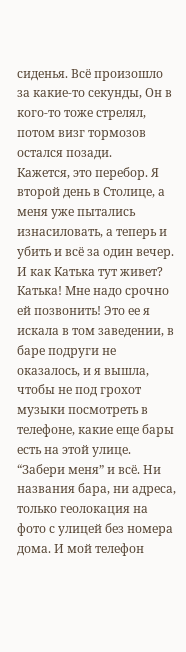сиденья. Всё произошло за какие-то секунды, Он в кого-то тоже стрелял, потом визг тормозов остался позади.
Кажется, это перебор. Я второй день в Столице, а меня уже пытались изнасиловать, а теперь и убить и всё за один вечер. И как Катька тут живет?
Катька! Мне надо срочно ей позвонить! Это ее я искала в том заведении, в баре подруги не оказалось, и я вышла, чтобы не под грохот музыки посмотреть в телефоне, какие еще бары есть на этой улице. “Забери меня” и всё. Ни названия бара, ни адреса, только геолокация на фото с улицей без номера дома. И мой телефон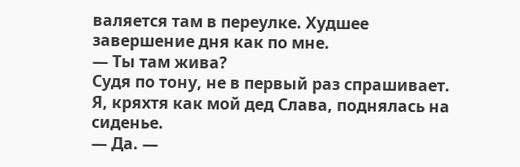валяется там в переулке. Худшее завершение дня как по мне.
— Ты там жива?
Судя по тону, не в первый раз спрашивает. Я, кряхтя как мой дед Слава, поднялась на сиденье.
— Да. —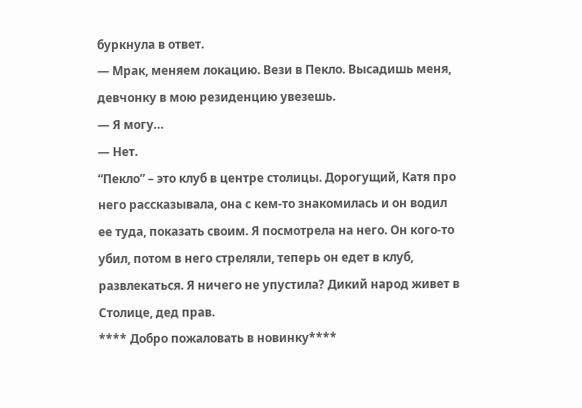буркнула в ответ.
— Мрак, меняем локацию. Вези в Пекло. Высадишь меня, девчонку в мою резиденцию увезешь.
— Я могу…
— Нет.
“Пекло” – это клуб в центре столицы. Дорогущий, Катя про него рассказывала, она с кем-то знакомилась и он водил ее туда, показать своим. Я посмотрела на него. Он кого-то убил, потом в него стреляли, теперь он едет в клуб, развлекаться. Я ничего не упустила? Дикий народ живет в Столице, дед прав.
**** Добро пожаловать в новинку****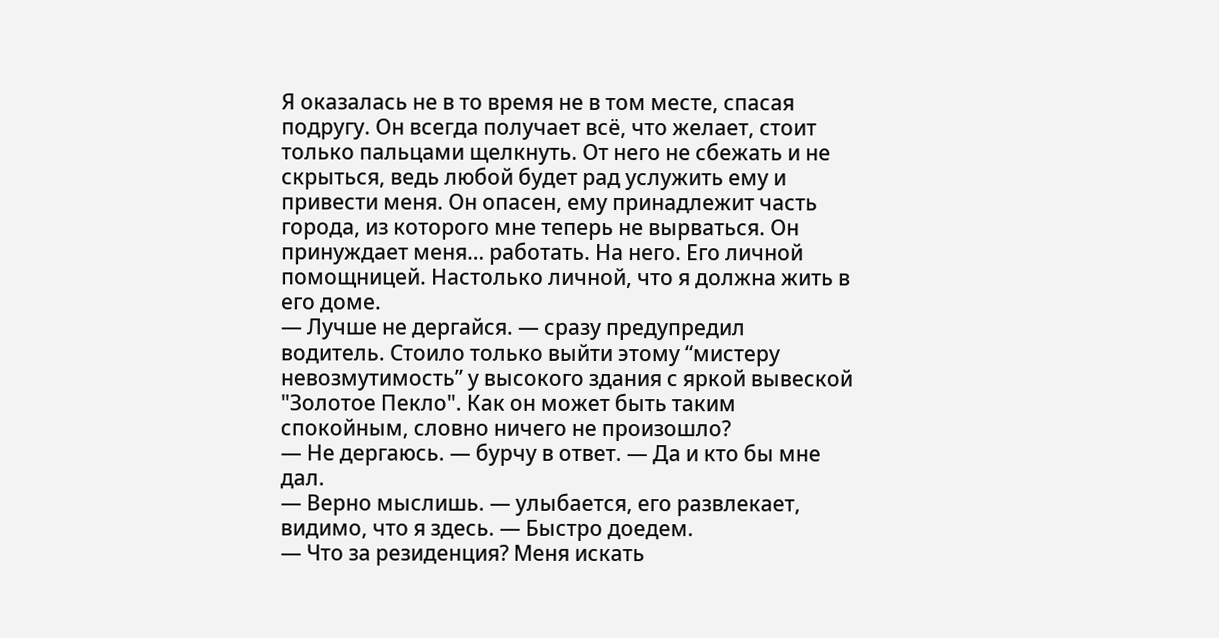Я оказалась не в то время не в том месте, спасая подругу. Он всегда получает всё, что желает, стоит только пальцами щелкнуть. От него не сбежать и не скрыться, ведь любой будет рад услужить ему и привести меня. Он опасен, ему принадлежит часть города, из которого мне теперь не вырваться. Он принуждает меня… работать. На него. Его личной помощницей. Настолько личной, что я должна жить в его доме.
— Лучше не дергайся. — сразу предупредил водитель. Стоило только выйти этому “мистеру невозмутимость” у высокого здания с яркой вывеской "Золотое Пекло". Как он может быть таким спокойным, словно ничего не произошло?
— Не дергаюсь. — бурчу в ответ. — Да и кто бы мне дал.
— Верно мыслишь. — улыбается, его развлекает, видимо, что я здесь. — Быстро доедем.
— Что за резиденция? Меня искать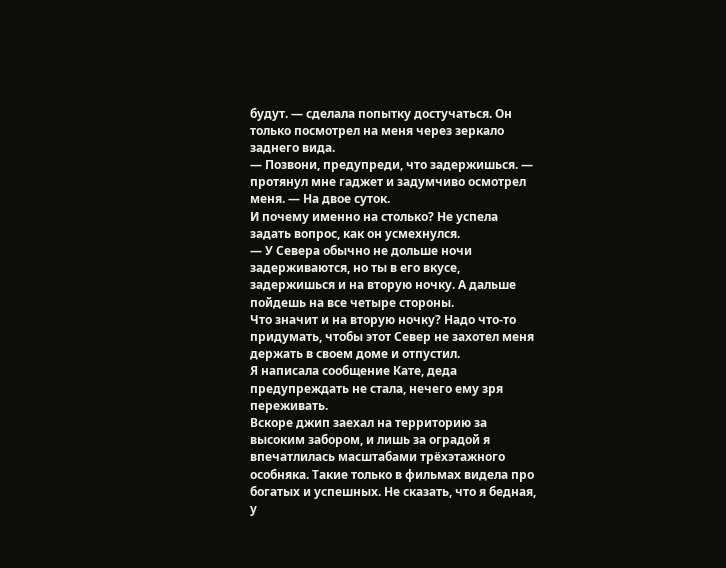будут. — сделала попытку достучаться. Он только посмотрел на меня через зеркало заднего вида.
— Позвони, предупреди, что задержишься. — протянул мне гаджет и задумчиво осмотрел меня. — На двое суток.
И почему именно на столько? Не успела задать вопрос, как он усмехнулся.
— У Севера обычно не дольше ночи задерживаются, но ты в его вкусе, задержишься и на вторую ночку. А дальше пойдешь на все четыре стороны.
Что значит и на вторую ночку? Надо что-то придумать, чтобы этот Север не захотел меня держать в своем доме и отпустил.
Я написала сообщение Кате, деда предупреждать не стала, нечего ему зря переживать.
Вскоре джип заехал на территорию за высоким забором, и лишь за оградой я впечатлилась масштабами трёхэтажного особняка. Такие только в фильмах видела про богатых и успешных. Не сказать, что я бедная, у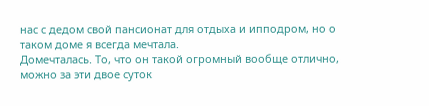нас с дедом свой пансионат для отдыха и ипподром, но о таком доме я всегда мечтала.
Домечталась. То, что он такой огромный вообще отлично, можно за эти двое суток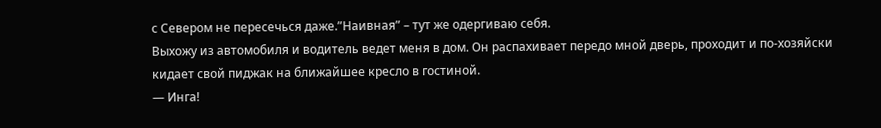с Севером не пересечься даже.”Наивная” – тут же одергиваю себя.
Выхожу из автомобиля и водитель ведет меня в дом. Он распахивает передо мной дверь, проходит и по-хозяйски кидает свой пиджак на ближайшее кресло в гостиной.
— Инга!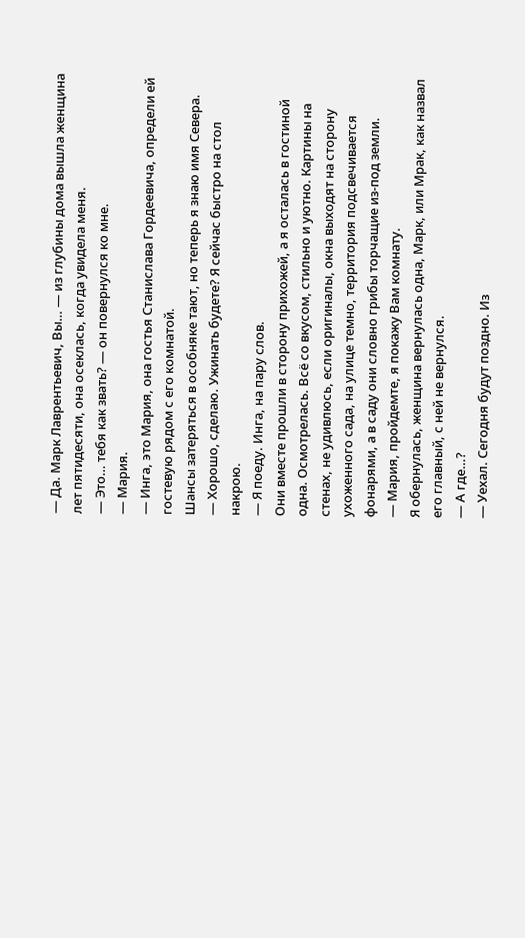— Да. Марк Лаврентьевич, Вы… — из глубины дома вышла женщина лет пятидесяти, она осеклась, когда увидела меня.
— Это… тебя как звать? — он повернулся ко мне.
— Мария.
— Инга, это Мария, она гостья Станислава Гордеевича, определи ей гостевую рядом с его комнатой.
Шансы затеряться в особняке тают, но теперь я знаю имя Севера.
— Хорошо, сделаю. Ужинать будете? Я сейчас быстро на стол накрою.
— Я поеду. Инга, на пару слов.
Они вместе прошли в сторону прихожей, а я осталась в гостиной одна. Осмотрелась. Всё со вкусом, стильно и уютно. Картины на стенах, не удивлюсь, если оригиналы, окна выходят на сторону ухоженного сада, на улице темно, территория подсвечивается фонарями, а в саду они словно грибы торчащие из-под земли.
— Мария, пройдемте, я покажу Вам комнату.
Я обернулась, женщина вернулась одна, Марк, или Мрак, как назвал его главный, с ней не вернулся.
— А где…?
— Уехал. Сегодня будут поздно. Из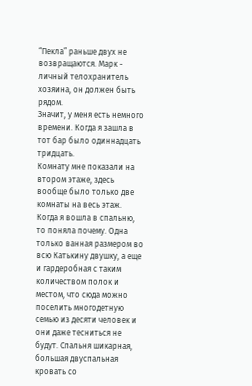“Пекла” раньше двух не возвращаются. Марк - личный телохранитель хозяина, он должен быть рядом.
Значит, у меня есть немного времени. Когда я зашла в тот бар было одиннадцать тридцать.
Комнату мне показали на втором этаже, здесь вообще было только две комнаты на весь этаж. Когда я вошла в спальню, то поняла почему. Одна только ванная размером во всю Катькину двушку, а еще и гардеробная с таким количеством полок и местом, что сюда можно поселить многодетную семью из десяти человек и они даже тесниться не будут. Спальня шикарная, большая двуспальная кровать со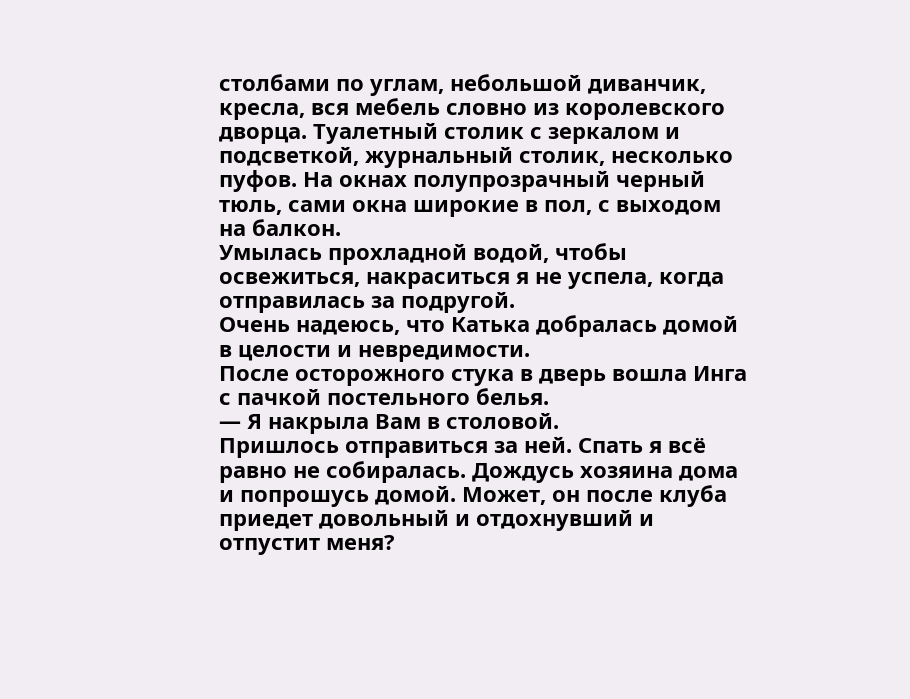столбами по углам, небольшой диванчик, кресла, вся мебель словно из королевского дворца. Туалетный столик с зеркалом и подсветкой, журнальный столик, несколько пуфов. На окнах полупрозрачный черный тюль, сами окна широкие в пол, с выходом на балкон.
Умылась прохладной водой, чтобы освежиться, накраситься я не успела, когда отправилась за подругой.
Очень надеюсь, что Катька добралась домой в целости и невредимости.
После осторожного стука в дверь вошла Инга с пачкой постельного белья.
— Я накрыла Вам в столовой.
Пришлось отправиться за ней. Спать я всё равно не собиралась. Дождусь хозяина дома и попрошусь домой. Может, он после клуба приедет довольный и отдохнувший и отпустит меня?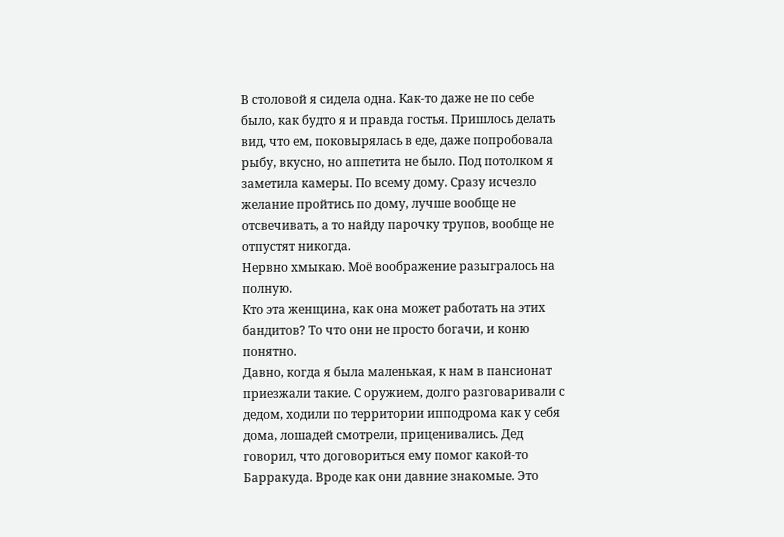В столовой я сидела одна. Как-то даже не по себе было, как будто я и правда гостья. Пришлось делать вид, что ем, поковырялась в еде, даже попробовала рыбу, вкусно, но аппетита не было. Под потолком я заметила камеры. По всему дому. Сразу исчезло желание пройтись по дому, лучше вообще не отсвечивать, а то найду парочку трупов, вообще не отпустят никогда.
Нервно хмыкаю. Моё воображение разыгралось на полную.
Кто эта женщина, как она может работать на этих бандитов? То что они не просто богачи, и коню понятно.
Давно, когда я была маленькая, к нам в пансионат приезжали такие. С оружием, долго разговаривали с дедом, ходили по территории ипподрома как у себя дома, лошадей смотрели, приценивались. Дед говорил, что договориться ему помог какой-то Барракуда. Вроде как они давние знакомые. Это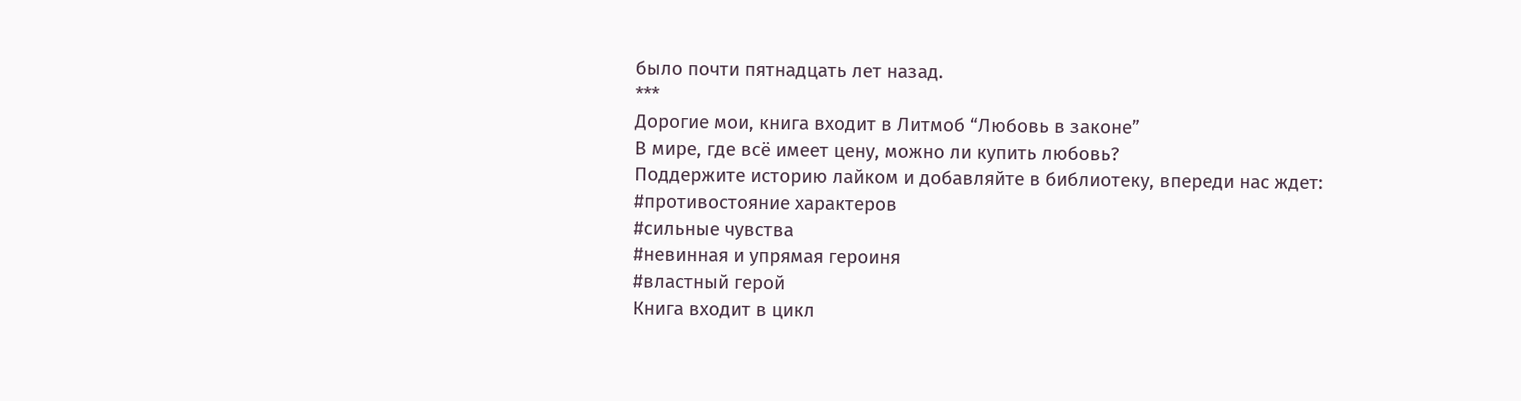было почти пятнадцать лет назад.
***
Дорогие мои, книга входит в Литмоб “Любовь в законе”
В мире, где всё имеет цену, можно ли купить любовь?
Поддержите историю лайком и добавляйте в библиотеку, впереди нас ждет:
#противостояние характеров
#сильные чувства
#невинная и упрямая героиня
#властный герой
Книга входит в цикл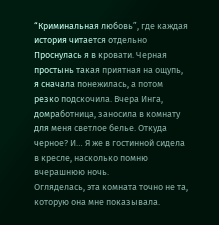“Криминальная любовь”, где каждая история читается отдельно
Проснулась я в кровати. Черная простынь такая приятная на ощупь, я сначала понежилась, а потом резко подскочила. Вчера Инга, домработница, заносила в комнату для меня светлое белье. Откуда черное? И… Я же в гостинной сидела в кресле, насколько помню вчерашнюю ночь.
Огляделась, эта комната точно не та, которую она мне показывала.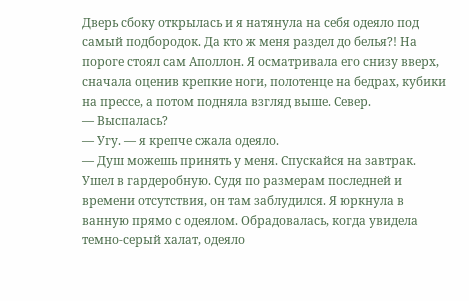Дверь сбоку открылась и я натянула на себя одеяло под самый подбородок. Да кто ж меня раздел до белья?! На пороге стоял сам Аполлон. Я осматривала его снизу вверх, сначала оценив крепкие ноги, полотенце на бедрах, кубики на прессе, а потом подняла взгляд выше. Север.
— Выспалась?
— Угу. — я крепче сжала одеяло.
— Душ можешь принять у меня. Спускайся на завтрак.
Ушел в гардеробную. Судя по размерам последней и времени отсутствия, он там заблудился. Я юркнула в ванную прямо с одеялом. Обрадовалась, когда увидела темно-серый халат, одеяло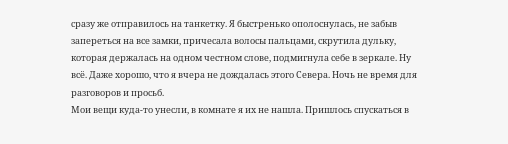сразу же отправилось на танкетку. Я быстренько ополоснулась, не забыв запереться на все замки, причесала волосы пальцами, скрутила дульку, которая держалась на одном честном слове, подмигнула себе в зеркале. Ну всё. Даже хорошо, что я вчера не дождалась этого Севера. Ночь не время для разговоров и просьб.
Мои вещи куда-то унесли, в комнате я их не нашла. Пришлось спускаться в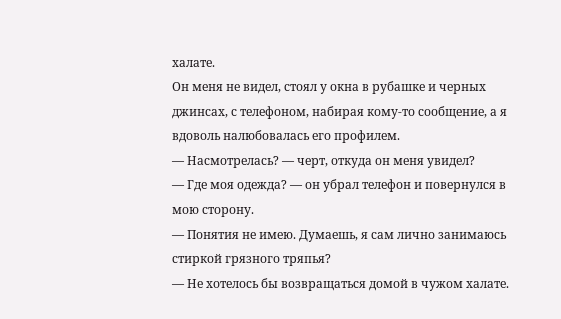халате.
Он меня не видел, стоял у окна в рубашке и черных джинсах, с телефоном, набирая кому-то сообщение, а я вдоволь налюбовалась его профилем.
— Насмотрелась? — черт, откуда он меня увидел?
— Где моя одежда? — он убрал телефон и повернулся в мою сторону.
— Понятия не имею. Думаешь, я сам лично занимаюсь стиркой грязного тряпья?
— Не хотелось бы возвращаться домой в чужом халате.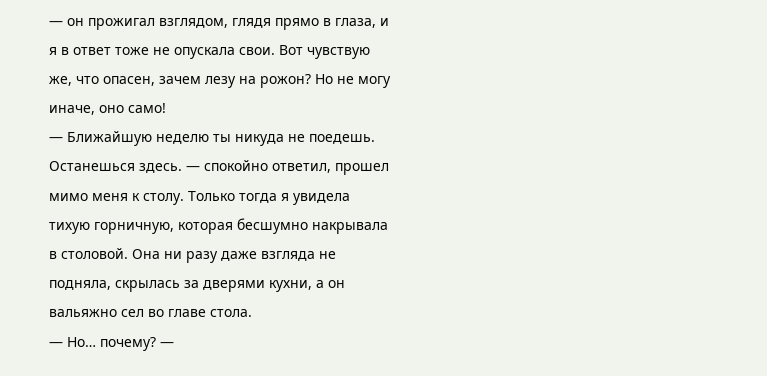— он прожигал взглядом, глядя прямо в глаза, и я в ответ тоже не опускала свои. Вот чувствую же, что опасен, зачем лезу на рожон? Но не могу иначе, оно само!
— Ближайшую неделю ты никуда не поедешь. Останешься здесь. — спокойно ответил, прошел мимо меня к столу. Только тогда я увидела тихую горничную, которая бесшумно накрывала в столовой. Она ни разу даже взгляда не подняла, скрылась за дверями кухни, а он вальяжно сел во главе стола.
— Но… почему? —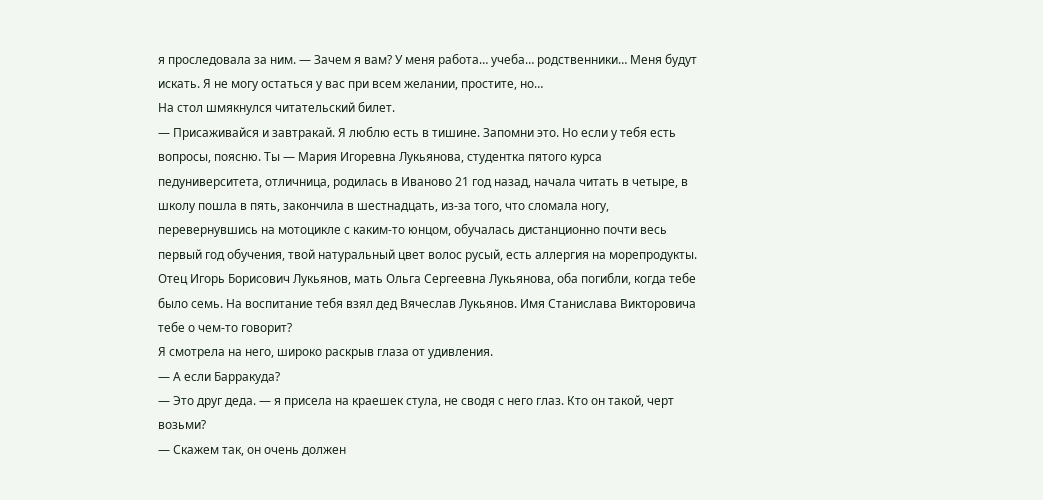я проследовала за ним. — Зачем я вам? У меня работа… учеба… родственники… Меня будут искать. Я не могу остаться у вас при всем желании, простите, но…
На стол шмякнулся читательский билет.
— Присаживайся и завтракай. Я люблю есть в тишине. Запомни это. Но если у тебя есть вопросы, поясню. Ты — Мария Игоревна Лукьянова, студентка пятого курса педуниверситета, отличница, родилась в Иваново 21 год назад, начала читать в четыре, в школу пошла в пять, закончила в шестнадцать, из-за того, что сломала ногу, перевернувшись на мотоцикле с каким-то юнцом, обучалась дистанционно почти весь первый год обучения, твой натуральный цвет волос русый, есть аллергия на морепродукты. Отец Игорь Борисович Лукьянов, мать Ольга Сергеевна Лукьянова, оба погибли, когда тебе было семь. На воспитание тебя взял дед Вячеслав Лукьянов. Имя Станислава Викторовича тебе о чем-то говорит?
Я смотрела на него, широко раскрыв глаза от удивления.
— А если Барракуда?
— Это друг деда. — я присела на краешек стула, не сводя с него глаз. Кто он такой, черт возьми?
— Скажем так, он очень должен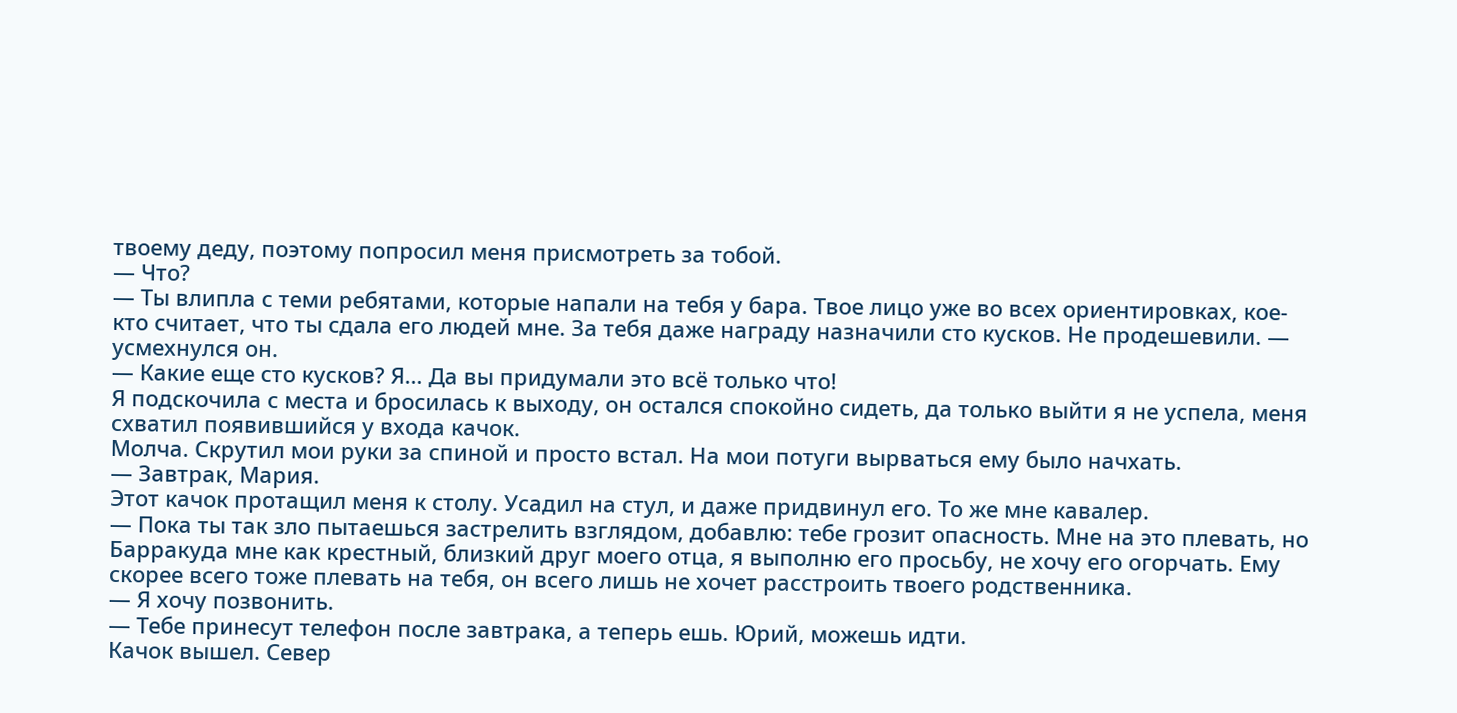твоему деду, поэтому попросил меня присмотреть за тобой.
— Что?
— Ты влипла с теми ребятами, которые напали на тебя у бара. Твое лицо уже во всех ориентировках, кое-кто считает, что ты сдала его людей мне. За тебя даже награду назначили сто кусков. Не продешевили. — усмехнулся он.
— Какие еще сто кусков? Я… Да вы придумали это всё только что!
Я подскочила с места и бросилась к выходу, он остался спокойно сидеть, да только выйти я не успела, меня схватил появившийся у входа качок.
Молча. Скрутил мои руки за спиной и просто встал. На мои потуги вырваться ему было начхать.
— Завтрак, Мария.
Этот качок протащил меня к столу. Усадил на стул, и даже придвинул его. То же мне кавалер.
— Пока ты так зло пытаешься застрелить взглядом, добавлю: тебе грозит опасность. Мне на это плевать, но Барракуда мне как крестный, близкий друг моего отца, я выполню его просьбу, не хочу его огорчать. Ему скорее всего тоже плевать на тебя, он всего лишь не хочет расстроить твоего родственника.
— Я хочу позвонить.
— Тебе принесут телефон после завтрака, а теперь ешь. Юрий, можешь идти.
Качок вышел. Север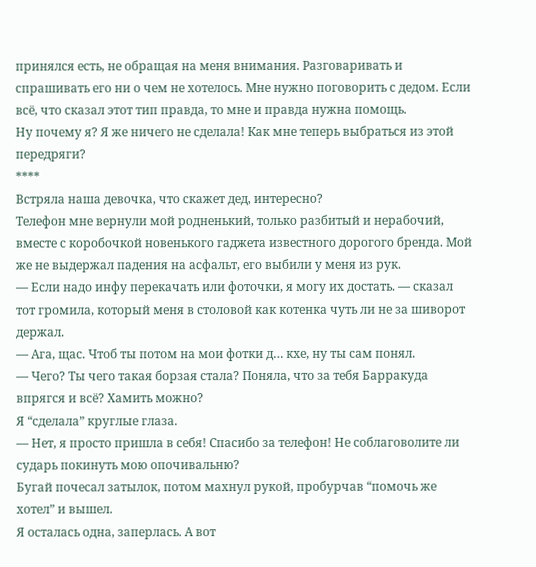принялся есть, не обращая на меня внимания. Разговаривать и спрашивать его ни о чем не хотелось. Мне нужно поговорить с дедом. Если всё, что сказал этот тип правда, то мне и правда нужна помощь.
Ну почему я? Я же ничего не сделала! Как мне теперь выбраться из этой передряги?
****
Встряла наша девочка, что скажет дед, интересно?
Телефон мне вернули мой родненький, только разбитый и нерабочий, вместе с коробочкой новенького гаджета известного дорогого бренда. Мой же не выдержал падения на асфальт, его выбили у меня из рук.
— Если надо инфу перекачать или фоточки, я могу их достать. — сказал тот громила, который меня в столовой как котенка чуть ли не за шиворот держал.
— Ага, щас. Чтоб ты потом на мои фотки д… кхе, ну ты сам понял.
— Чего? Ты чего такая борзая стала? Поняла, что за тебя Барракуда впрягся и всё? Хамить можно?
Я “сделала” круглые глаза.
— Нет, я просто пришла в себя! Спасибо за телефон! Не соблаговолите ли сударь покинуть мою опочивальню?
Бугай почесал затылок, потом махнул рукой, пробурчав “помочь же хотел” и вышел.
Я осталась одна, заперлась. А вот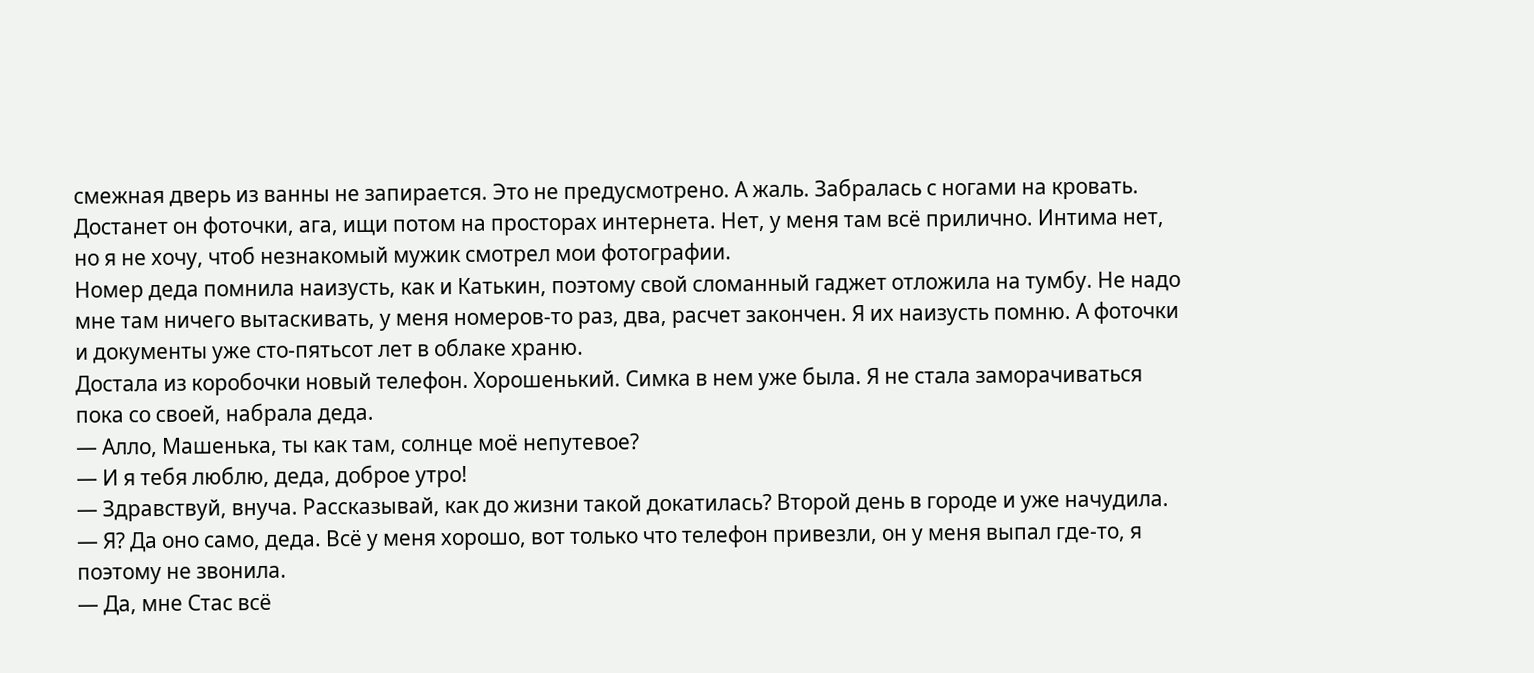смежная дверь из ванны не запирается. Это не предусмотрено. А жаль. Забралась с ногами на кровать. Достанет он фоточки, ага, ищи потом на просторах интернета. Нет, у меня там всё прилично. Интима нет, но я не хочу, чтоб незнакомый мужик смотрел мои фотографии.
Номер деда помнила наизусть, как и Катькин, поэтому свой сломанный гаджет отложила на тумбу. Не надо мне там ничего вытаскивать, у меня номеров-то раз, два, расчет закончен. Я их наизусть помню. А фоточки и документы уже сто-пятьсот лет в облаке храню.
Достала из коробочки новый телефон. Хорошенький. Симка в нем уже была. Я не стала заморачиваться пока со своей, набрала деда.
— Алло, Машенька, ты как там, солнце моё непутевое?
— И я тебя люблю, деда, доброе утро!
— Здравствуй, внуча. Рассказывай, как до жизни такой докатилась? Второй день в городе и уже начудила.
— Я? Да оно само, деда. Всё у меня хорошо, вот только что телефон привезли, он у меня выпал где-то, я поэтому не звонила.
— Да, мне Стас всё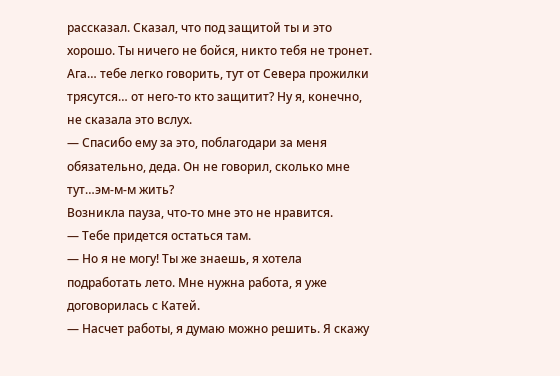рассказал. Сказал, что под защитой ты и это хорошо. Ты ничего не бойся, никто тебя не тронет.
Ага… тебе легко говорить, тут от Севера прожилки трясутся… от него-то кто защитит? Ну я, конечно, не сказала это вслух.
— Спасибо ему за это, поблагодари за меня обязательно, деда. Он не говорил, сколько мне тут…эм-м-м жить?
Возникла пауза, что-то мне это не нравится.
— Тебе придется остаться там.
— Но я не могу! Ты же знаешь, я хотела подработать лето. Мне нужна работа, я уже договорилась с Катей.
— Насчет работы, я думаю можно решить. Я скажу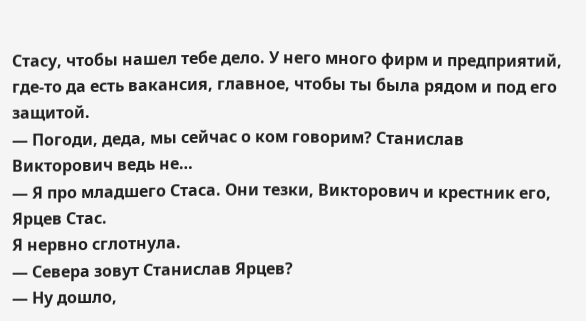Стасу, чтобы нашел тебе дело. У него много фирм и предприятий, где-то да есть вакансия, главное, чтобы ты была рядом и под его защитой.
— Погоди, деда, мы сейчас о ком говорим? Станислав Викторович ведь не…
— Я про младшего Стаса. Они тезки, Викторович и крестник его, Ярцев Стас.
Я нервно сглотнула.
— Севера зовут Станислав Ярцев?
— Ну дошло,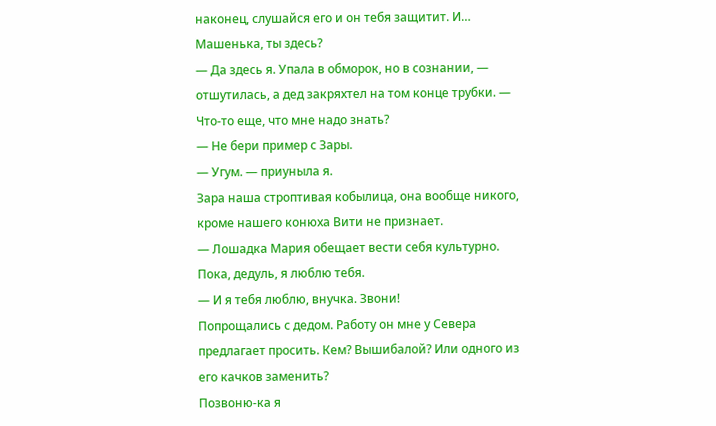наконец, слушайся его и он тебя защитит. И… Машенька, ты здесь?
— Да здесь я. Упала в обморок, но в сознании, — отшутилась, а дед закряхтел на том конце трубки. — Что-то еще, что мне надо знать?
— Не бери пример с Зары.
— Угум. — приуныла я.
Зара наша строптивая кобылица, она вообще никого, кроме нашего конюха Вити не признает.
— Лошадка Мария обещает вести себя культурно. Пока, дедуль, я люблю тебя.
— И я тебя люблю, внучка. Звони!
Попрощались с дедом. Работу он мне у Севера предлагает просить. Кем? Вышибалой? Или одного из его качков заменить?
Позвоню-ка я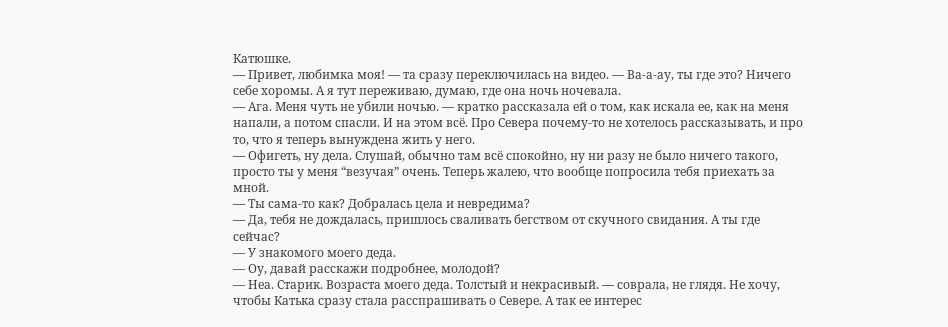Катюшке.
— Привет, любимка моя! — та сразу переключилась на видео. — Ва-а-ау, ты где это? Ничего себе хоромы. А я тут переживаю, думаю, где она ночь ночевала.
— Ага. Меня чуть не убили ночью. — кратко рассказала ей о том, как искала ее, как на меня напали, а потом спасли. И на этом всё. Про Севера почему-то не хотелось рассказывать, и про то, что я теперь вынуждена жить у него.
— Офигеть, ну дела. Слушай, обычно там всё спокойно, ну ни разу не было ничего такого, просто ты у меня “везучая” очень. Теперь жалею, что вообще попросила тебя приехать за мной.
— Ты сама-то как? Добралась цела и невредима?
— Да, тебя не дождалась, пришлось сваливать бегством от скучного свидания. А ты где сейчас?
— У знакомого моего деда.
— Оу, давай расскажи подробнее, молодой?
— Неа. Старик. Возраста моего деда. Толстый и некрасивый. — соврала, не глядя. Не хочу, чтобы Катька сразу стала расспрашивать о Севере. А так ее интерес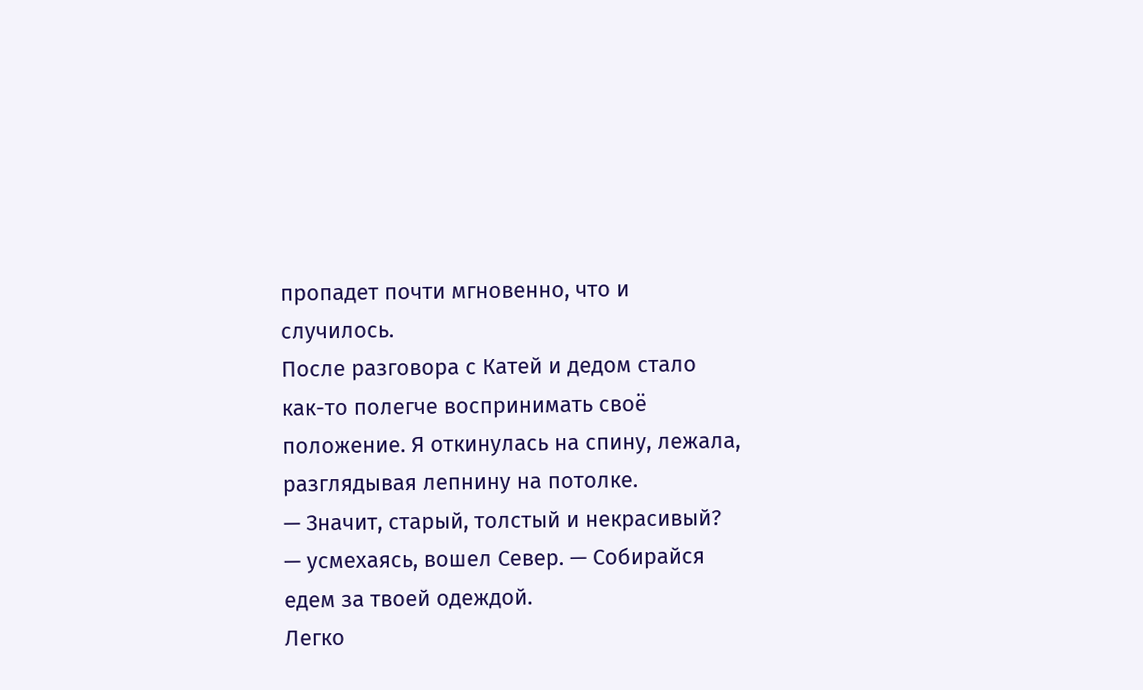пропадет почти мгновенно, что и случилось.
После разговора с Катей и дедом стало как-то полегче воспринимать своё положение. Я откинулась на спину, лежала, разглядывая лепнину на потолке.
— Значит, старый, толстый и некрасивый? — усмехаясь, вошел Север. — Собирайся едем за твоей одеждой.
Легко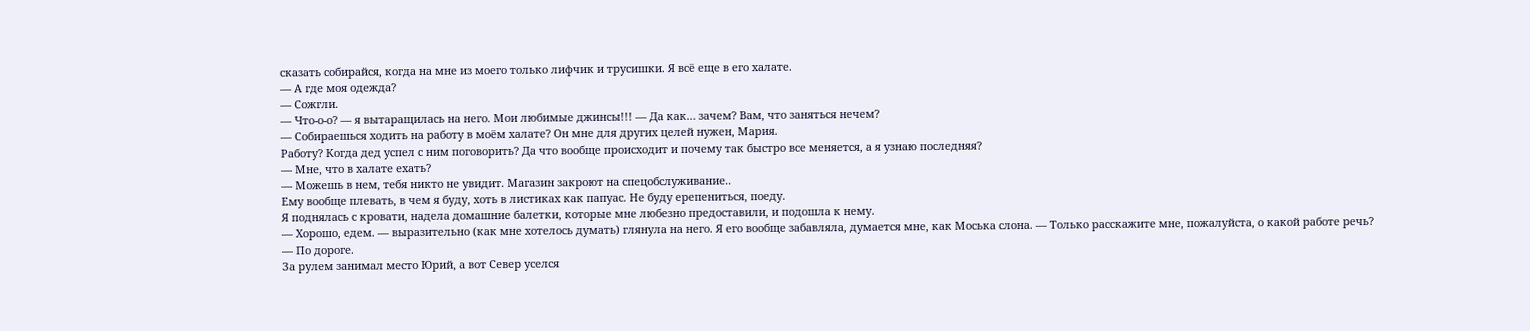сказать собирайся, когда на мне из моего только лифчик и трусишки. Я всё еще в его халате.
— А где моя одежда?
— Сожгли.
— Что-о-о? — я вытаращилась на него. Мои любимые джинсы!!! — Да как… зачем? Вам, что заняться нечем?
— Собираешься ходить на работу в моём халате? Он мне для других целей нужен, Мария.
Работу? Когда дед успел с ним поговорить? Да что вообще происходит и почему так быстро все меняется, а я узнаю последняя?
— Мне, что в халате ехать?
— Можешь в нем, тебя никто не увидит. Магазин закроют на спецобслуживание..
Ему вообще плевать, в чем я буду, хоть в листиках как папуас. Не буду ерепениться, поеду.
Я поднялась с кровати, надела домашние балетки, которые мне любезно предоставили, и подошла к нему.
— Хорошо, едем. — выразительно (как мне хотелось думать) глянула на него. Я его вообще забавляла, думается мне, как Моська слона. — Только расскажите мне, пожалуйста, о какой работе речь?
— По дороге.
За рулем занимал место Юрий, а вот Север уселся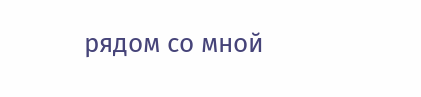рядом со мной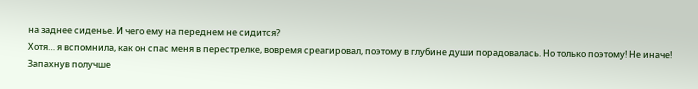на заднее сиденье. И чего ему на переднем не сидится?
Хотя… я вспомнила, как он спас меня в перестрелке, вовремя среагировал, поэтому в глубине души порадовалась. Но только поэтому! Не иначе!
Запахнув получше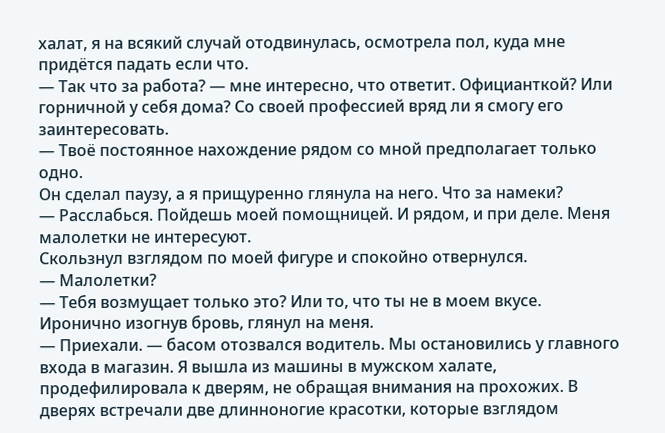халат, я на всякий случай отодвинулась, осмотрела пол, куда мне придётся падать если что.
— Так что за работа? — мне интересно, что ответит. Официанткой? Или горничной у себя дома? Со своей профессией вряд ли я смогу его заинтересовать.
— Твоё постоянное нахождение рядом со мной предполагает только одно.
Он сделал паузу, а я прищуренно глянула на него. Что за намеки?
— Расслабься. Пойдешь моей помощницей. И рядом, и при деле. Меня малолетки не интересуют.
Скользнул взглядом по моей фигуре и спокойно отвернулся.
— Малолетки?
— Тебя возмущает только это? Или то, что ты не в моем вкусе.
Иронично изогнув бровь, глянул на меня.
— Приехали. — басом отозвался водитель. Мы остановились у главного входа в магазин. Я вышла из машины в мужском халате, продефилировала к дверям, не обращая внимания на прохожих. В дверях встречали две длинноногие красотки, которые взглядом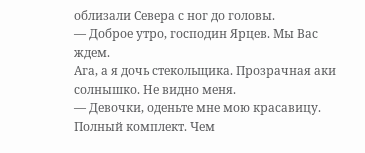облизали Севера с ног до головы.
— Доброе утро, господин Ярцев. Мы Вас ждем.
Ага, а я дочь стекольщика. Прозрачная аки солнышко. Не видно меня.
— Девочки, оденьте мне мою красавицу. Полный комплект. Чем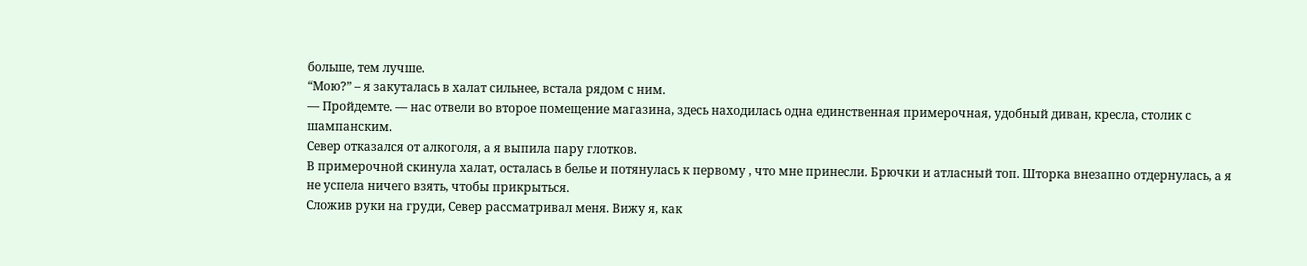больше, тем лучше.
“Мою?” – я закуталась в халат сильнее, встала рядом с ним.
— Пройдемте. — нас отвели во второе помещение магазина, здесь находилась одна единственная примерочная, удобный диван, кресла, столик с шампанским.
Север отказался от алкоголя, а я выпила пару глотков.
В примерочной скинула халат, осталась в белье и потянулась к первому , что мне принесли. Брючки и атласный топ. Шторка внезапно отдернулась, а я не успела ничего взять, чтобы прикрыться.
Сложив руки на груди, Север рассматривал меня. Вижу я, как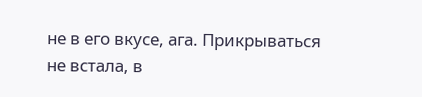не в его вкусе, ага. Прикрываться не встала, в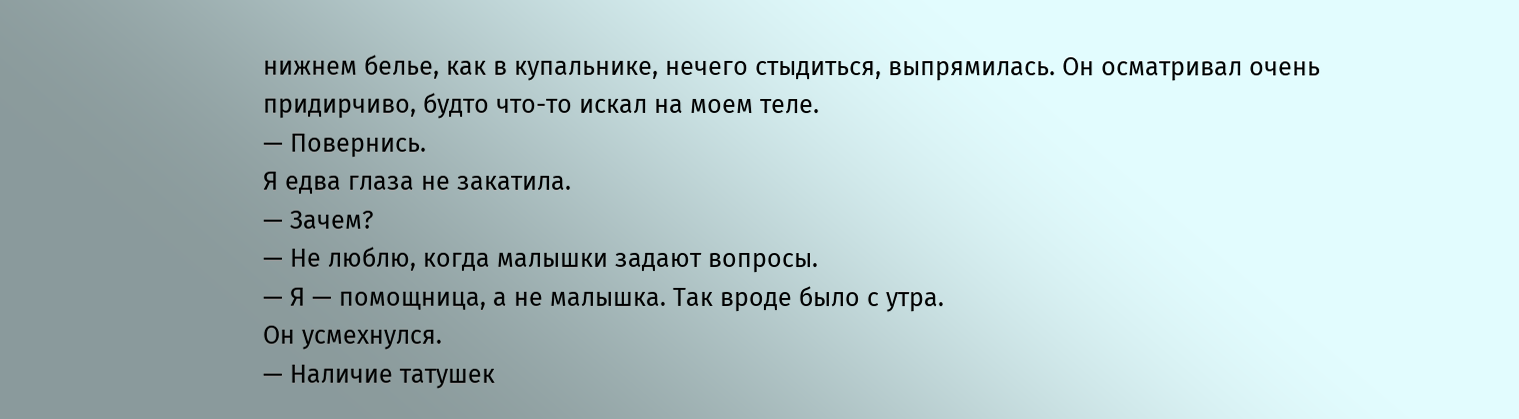нижнем белье, как в купальнике, нечего стыдиться, выпрямилась. Он осматривал очень придирчиво, будто что-то искал на моем теле.
— Повернись.
Я едва глаза не закатила.
— Зачем?
— Не люблю, когда малышки задают вопросы.
— Я — помощница, а не малышка. Так вроде было с утра.
Он усмехнулся.
— Наличие татушек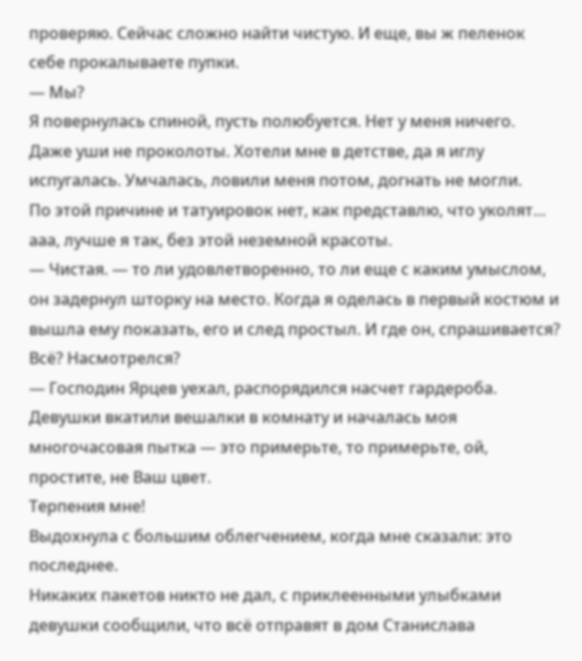проверяю. Сейчас сложно найти чистую. И еще, вы ж пеленок себе прокалываете пупки.
— Мы?
Я повернулась спиной, пусть полюбуется. Нет у меня ничего. Даже уши не проколоты. Хотели мне в детстве, да я иглу испугалась. Умчалась, ловили меня потом, догнать не могли.
По этой причине и татуировок нет, как представлю, что уколят… ааа, лучше я так, без этой неземной красоты.
— Чистая. — то ли удовлетворенно, то ли еще с каким умыслом, он задернул шторку на место. Когда я оделась в первый костюм и вышла ему показать, его и след простыл. И где он, спрашивается? Всё? Насмотрелся?
— Господин Ярцев уехал, распорядился насчет гардероба.
Девушки вкатили вешалки в комнату и началась моя многочасовая пытка — это примерьте, то примерьте, ой, простите, не Ваш цвет.
Терпения мне!
Выдохнула с большим облегчением, когда мне сказали: это последнее.
Никаких пакетов никто не дал, с приклеенными улыбками девушки сообщили, что всё отправят в дом Станислава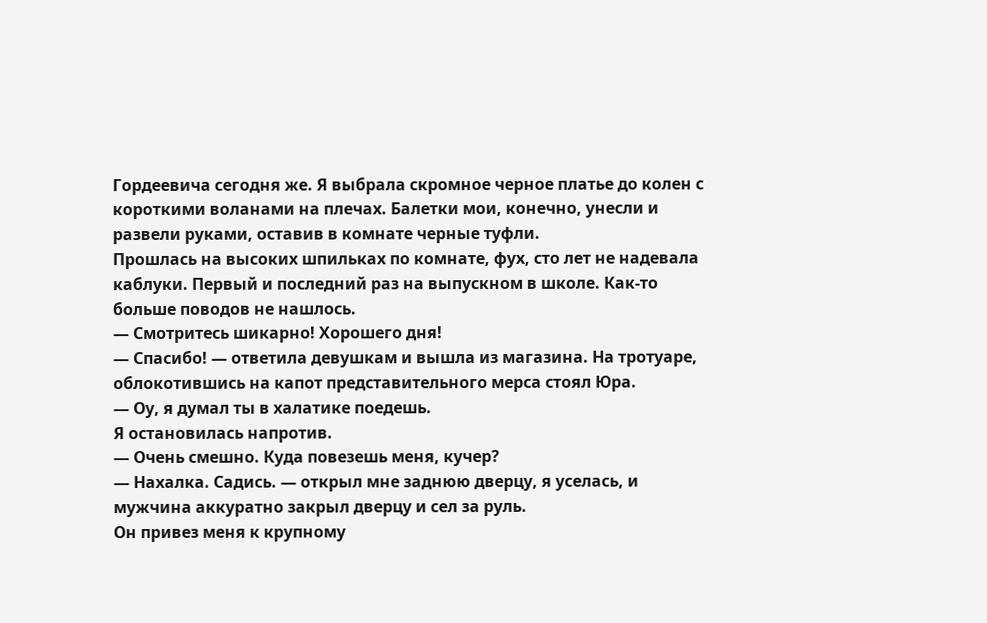Гордеевича сегодня же. Я выбрала скромное черное платье до колен с короткими воланами на плечах. Балетки мои, конечно, унесли и развели руками, оставив в комнате черные туфли.
Прошлась на высоких шпильках по комнате, фух, сто лет не надевала каблуки. Первый и последний раз на выпускном в школе. Как-то больше поводов не нашлось.
— Смотритесь шикарно! Хорошего дня!
— Спасибо! — ответила девушкам и вышла из магазина. На тротуаре, облокотившись на капот представительного мерса стоял Юра.
— Оу, я думал ты в халатике поедешь.
Я остановилась напротив.
— Очень смешно. Куда повезешь меня, кучер?
— Нахалка. Садись. — открыл мне заднюю дверцу, я уселась, и мужчина аккуратно закрыл дверцу и сел за руль.
Он привез меня к крупному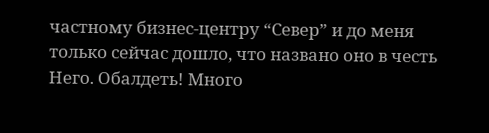частному бизнес-центру “Север” и до меня только сейчас дошло, что названо оно в честь Него. Обалдеть! Много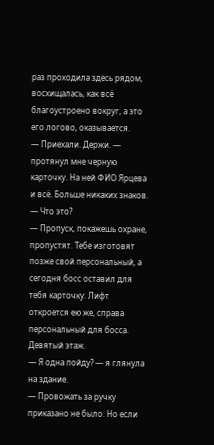раз проходила здесь рядом, восхищалась, как всё благоустроено вокруг, а это его логово, оказывается.
— Приехали. Держи. — протянул мне черную карточку. На ней ФИО Ярцева и всё. Больше никаких знаков.
— Что это?
— Пропуск, покажешь охране, пропустят. Тебе изготовят позже свой персональный, а сегодня босс оставил для тебя карточку. Лифт откроется ею же, справа персональный для босса. Девятый этаж.
— Я одна пойду? — я глянула на здание.
— Провожать за ручку приказано не было. Но если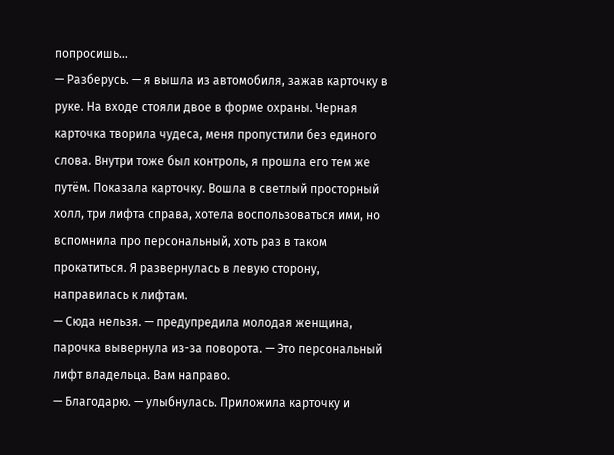попросишь…
— Разберусь. — я вышла из автомобиля, зажав карточку в руке. На входе стояли двое в форме охраны. Черная карточка творила чудеса, меня пропустили без единого слова. Внутри тоже был контроль, я прошла его тем же путём. Показала карточку. Вошла в светлый просторный холл, три лифта справа, хотела воспользоваться ими, но вспомнила про персональный, хоть раз в таком прокатиться. Я развернулась в левую сторону, направилась к лифтам.
— Сюда нельзя. — предупредила молодая женщина, парочка вывернула из-за поворота. — Это персональный лифт владельца. Вам направо.
— Благодарю. — улыбнулась. Приложила карточку и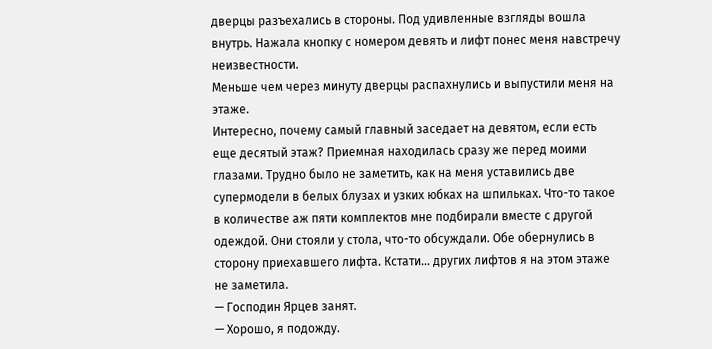дверцы разъехались в стороны. Под удивленные взгляды вошла внутрь. Нажала кнопку с номером девять и лифт понес меня навстречу неизвестности.
Меньше чем через минуту дверцы распахнулись и выпустили меня на этаже.
Интересно, почему самый главный заседает на девятом, если есть еще десятый этаж? Приемная находилась сразу же перед моими глазами. Трудно было не заметить, как на меня уставились две супермодели в белых блузах и узких юбках на шпильках. Что-то такое в количестве аж пяти комплектов мне подбирали вместе с другой одеждой. Они стояли у стола, что-то обсуждали. Обе обернулись в сторону приехавшего лифта. Кстати… других лифтов я на этом этаже не заметила.
— Господин Ярцев занят.
— Хорошо, я подожду.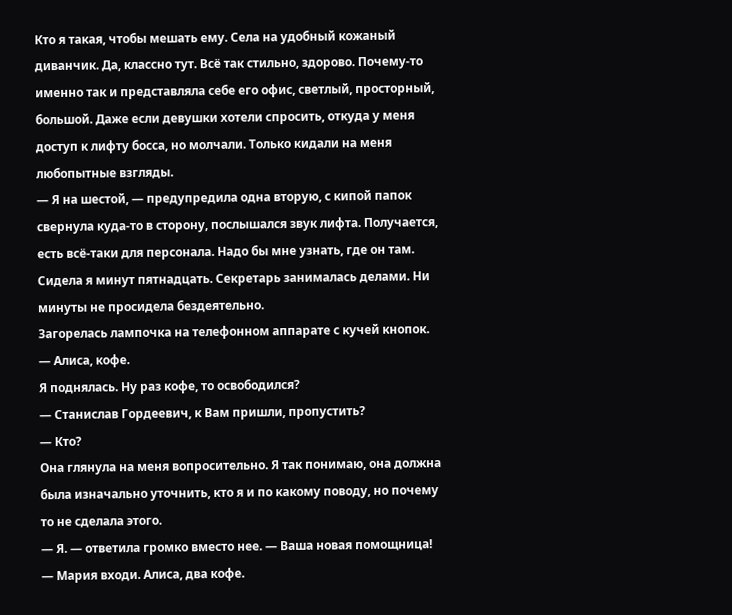Кто я такая, чтобы мешать ему. Села на удобный кожаный диванчик. Да, классно тут. Всё так стильно, здорово. Почему-то именно так и представляла себе его офис, светлый, просторный, большой. Даже если девушки хотели спросить, откуда у меня доступ к лифту босса, но молчали. Только кидали на меня любопытные взгляды.
— Я на шестой, — предупредила одна вторую, с кипой папок свернула куда-то в сторону, послышался звук лифта. Получается, есть всё-таки для персонала. Надо бы мне узнать, где он там.
Сидела я минут пятнадцать. Секретарь занималась делами. Ни минуты не просидела бездеятельно.
Загорелась лампочка на телефонном аппарате с кучей кнопок.
— Алиса, кофе.
Я поднялась. Ну раз кофе, то освободился?
— Станислав Гордеевич, к Вам пришли, пропустить?
— Кто?
Она глянула на меня вопросительно. Я так понимаю, она должна была изначально уточнить, кто я и по какому поводу, но почему то не сделала этого.
— Я. — ответила громко вместо нее. — Ваша новая помощница!
— Мария входи. Алиса, два кофе.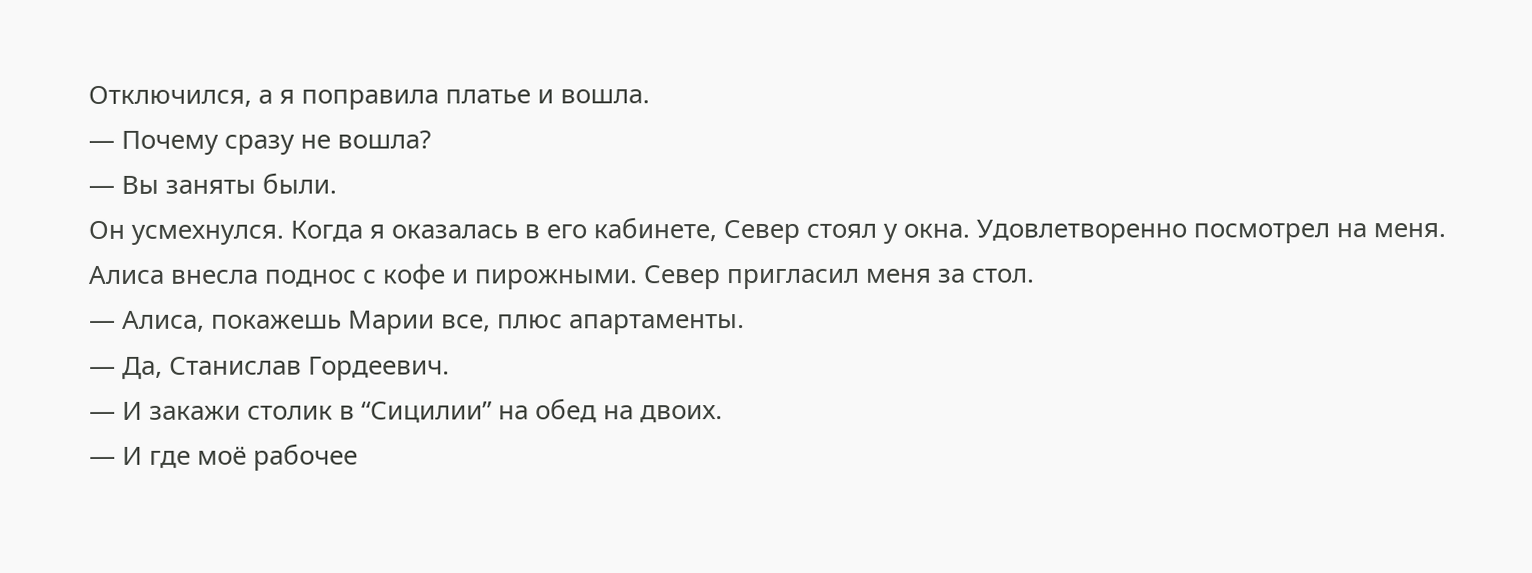Отключился, а я поправила платье и вошла.
— Почему сразу не вошла?
— Вы заняты были.
Он усмехнулся. Когда я оказалась в его кабинете, Север стоял у окна. Удовлетворенно посмотрел на меня.
Алиса внесла поднос с кофе и пирожными. Север пригласил меня за стол.
— Алиса, покажешь Марии все, плюс апартаменты.
— Да, Станислав Гордеевич.
— И закажи столик в “Сицилии” на обед на двоих.
— И где моё рабочее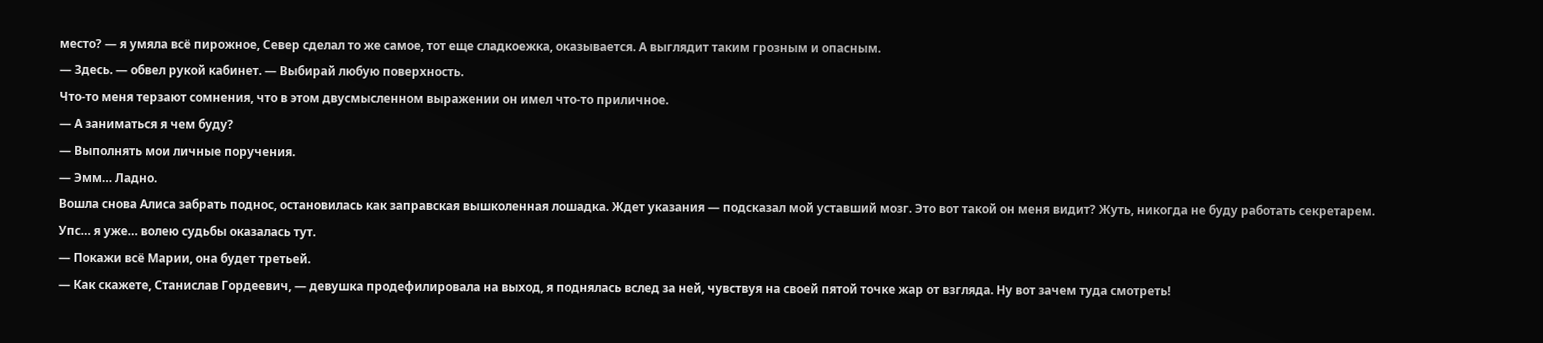место? — я умяла всё пирожное, Север сделал то же самое, тот еще сладкоежка, оказывается. А выглядит таким грозным и опасным.
— Здесь. — обвел рукой кабинет. — Выбирай любую поверхность.
Что-то меня терзают сомнения, что в этом двусмысленном выражении он имел что-то приличное.
— А заниматься я чем буду?
— Выполнять мои личные поручения.
— Эмм… Ладно.
Вошла снова Алиса забрать поднос, остановилась как заправская вышколенная лошадка. Ждет указания — подсказал мой уставший мозг. Это вот такой он меня видит? Жуть, никогда не буду работать секретарем.
Упс… я уже… волею судьбы оказалась тут.
— Покажи всё Марии, она будет третьей.
— Как скажете, Станислав Гордеевич, — девушка продефилировала на выход, я поднялась вслед за ней, чувствуя на своей пятой точке жар от взгляда. Ну вот зачем туда смотреть!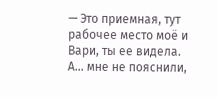— Это приемная, тут рабочее место моё и Вари, ты ее видела. А… мне не пояснили,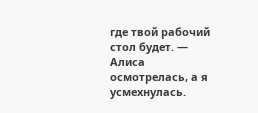где твой рабочий стол будет. — Алиса осмотрелась, а я усмехнулась.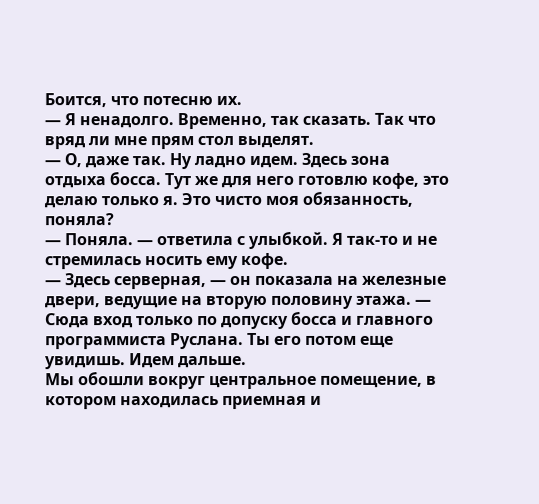Боится, что потесню их.
— Я ненадолго. Временно, так сказать. Так что вряд ли мне прям стол выделят.
— О, даже так. Ну ладно идем. Здесь зона отдыха босса. Тут же для него готовлю кофе, это делаю только я. Это чисто моя обязанность, поняла?
— Поняла. — ответила с улыбкой. Я так-то и не стремилась носить ему кофе.
— Здесь серверная, — он показала на железные двери, ведущие на вторую половину этажа. — Сюда вход только по допуску босса и главного программиста Руслана. Ты его потом еще увидишь. Идем дальше.
Мы обошли вокруг центральное помещение, в котором находилась приемная и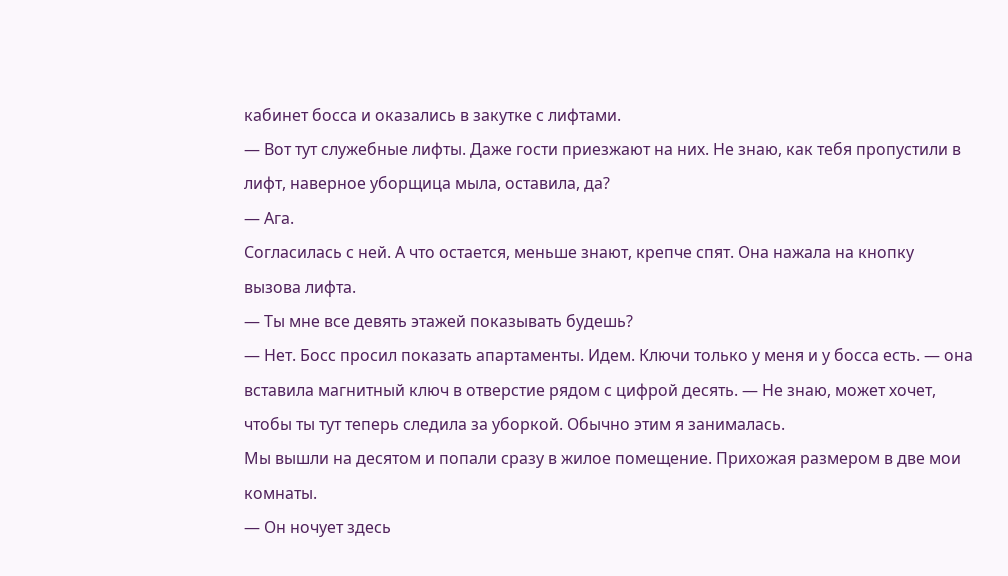кабинет босса и оказались в закутке с лифтами.
— Вот тут служебные лифты. Даже гости приезжают на них. Не знаю, как тебя пропустили в лифт, наверное уборщица мыла, оставила, да?
— Ага.
Согласилась с ней. А что остается, меньше знают, крепче спят. Она нажала на кнопку вызова лифта.
— Ты мне все девять этажей показывать будешь?
— Нет. Босс просил показать апартаменты. Идем. Ключи только у меня и у босса есть. — она вставила магнитный ключ в отверстие рядом с цифрой десять. — Не знаю, может хочет, чтобы ты тут теперь следила за уборкой. Обычно этим я занималась.
Мы вышли на десятом и попали сразу в жилое помещение. Прихожая размером в две мои комнаты.
— Он ночует здесь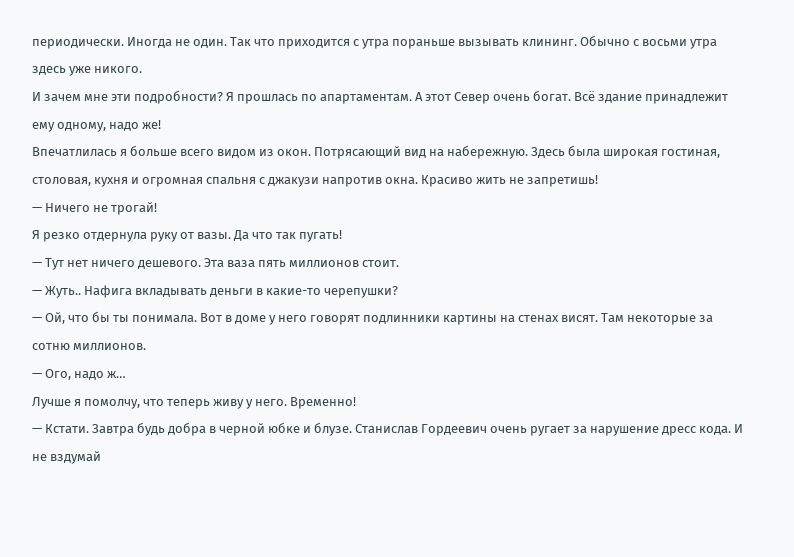периодически. Иногда не один. Так что приходится с утра пораньше вызывать клининг. Обычно с восьми утра здесь уже никого.
И зачем мне эти подробности? Я прошлась по апартаментам. А этот Север очень богат. Всё здание принадлежит ему одному, надо же!
Впечатлилась я больше всего видом из окон. Потрясающий вид на набережную. Здесь была широкая гостиная, столовая, кухня и огромная спальня с джакузи напротив окна. Красиво жить не запретишь!
— Ничего не трогай!
Я резко отдернула руку от вазы. Да что так пугать!
— Тут нет ничего дешевого. Эта ваза пять миллионов стоит.
— Жуть.. Нафига вкладывать деньги в какие-то черепушки?
— Ой, что бы ты понимала. Вот в доме у него говорят подлинники картины на стенах висят. Там некоторые за сотню миллионов.
— Ого, надо ж…
Лучше я помолчу, что теперь живу у него. Временно!
— Кстати. Завтра будь добра в черной юбке и блузе. Станислав Гордеевич очень ругает за нарушение дресс кода. И не вздумай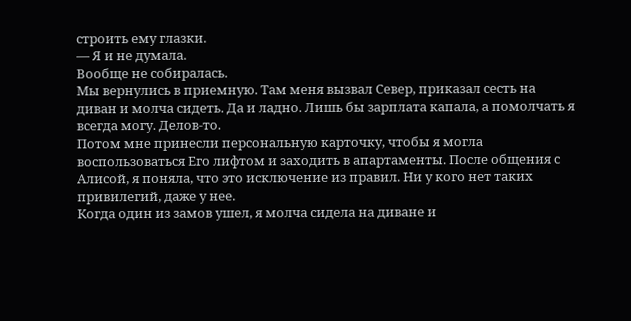строить ему глазки.
— Я и не думала.
Вообще не собиралась.
Мы вернулись в приемную. Там меня вызвал Север, приказал сесть на диван и молча сидеть. Да и ладно. Лишь бы зарплата капала, а помолчать я всегда могу. Делов-то.
Потом мне принесли персональную карточку, чтобы я могла воспользоваться Его лифтом и заходить в апартаменты. После общения с Алисой, я поняла, что это исключение из правил. Ни у кого нет таких привилегий, даже у нее.
Когда один из замов ушел, я молча сидела на диване и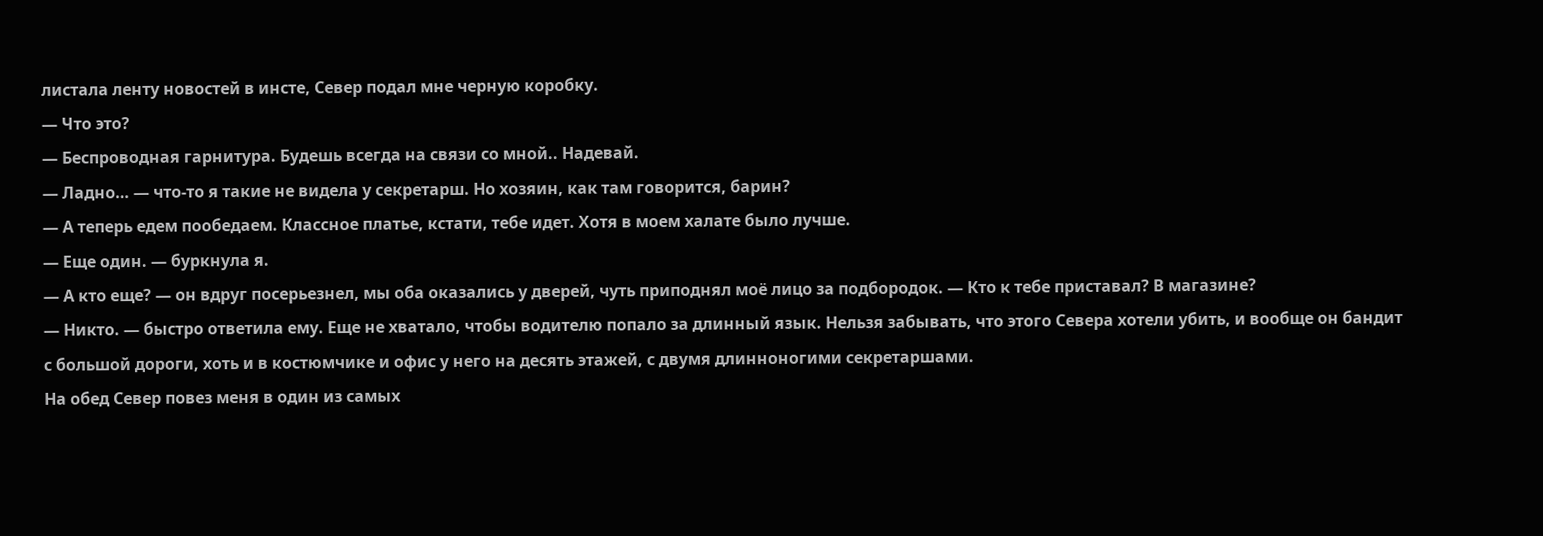листала ленту новостей в инсте, Север подал мне черную коробку.
— Что это?
— Беспроводная гарнитура. Будешь всегда на связи со мной.. Надевай.
— Ладно… — что-то я такие не видела у секретарш. Но хозяин, как там говорится, барин?
— А теперь едем пообедаем. Классное платье, кстати, тебе идет. Хотя в моем халате было лучше.
— Еще один. — буркнула я.
— А кто еще? — он вдруг посерьезнел, мы оба оказались у дверей, чуть приподнял моё лицо за подбородок. — Кто к тебе приставал? В магазине?
— Никто. — быстро ответила ему. Еще не хватало, чтобы водителю попало за длинный язык. Нельзя забывать, что этого Севера хотели убить, и вообще он бандит с большой дороги, хоть и в костюмчике и офис у него на десять этажей, с двумя длинноногими секретаршами.
На обед Север повез меня в один из самых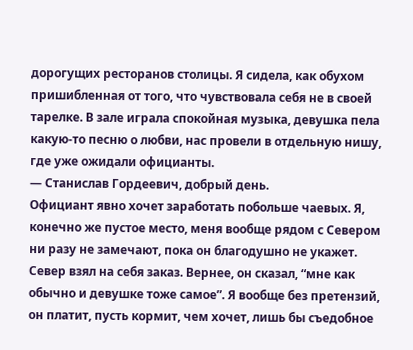дорогущих ресторанов столицы. Я сидела, как обухом пришибленная от того, что чувствовала себя не в своей тарелке. В зале играла спокойная музыка, девушка пела какую-то песню о любви, нас провели в отдельную нишу, где уже ожидали официанты.
— Станислав Гордеевич, добрый день.
Официант явно хочет заработать побольше чаевых. Я, конечно же пустое место, меня вообще рядом с Севером ни разу не замечают, пока он благодушно не укажет. Север взял на себя заказ. Вернее, он сказал, “мне как обычно и девушке тоже самое”. Я вообще без претензий, он платит, пусть кормит, чем хочет, лишь бы съедобное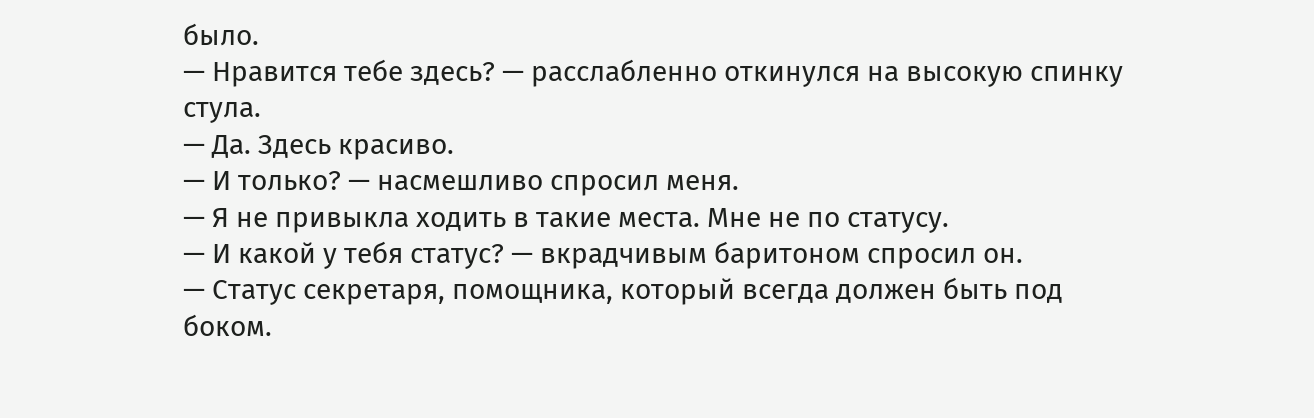было.
— Нравится тебе здесь? — расслабленно откинулся на высокую спинку стула.
— Да. Здесь красиво.
— И только? — насмешливо спросил меня.
— Я не привыкла ходить в такие места. Мне не по статусу.
— И какой у тебя статус? — вкрадчивым баритоном спросил он.
— Статус секретаря, помощника, который всегда должен быть под боком.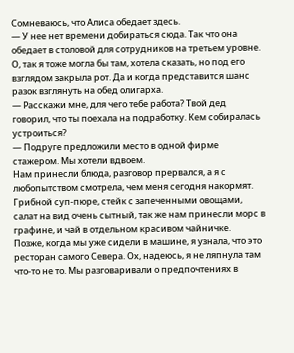Сомневаюсь, что Алиса обедает здесь.
— У нее нет времени добираться сюда. Так что она обедает в столовой для сотрудников на третьем уровне.
О, так я тоже могла бы там, хотела сказать, но под его взглядом закрыла рот. Да и когда представится шанс разок взглянуть на обед олигарха.
— Расскажи мне, для чего тебе работа? Твой дед говорил, что ты поехала на подработку. Кем собиралась устроиться?
— Подруге предложили место в одной фирме стажером. Мы хотели вдвоем.
Нам принесли блюда, разговор прервался, а я с любопытством смотрела, чем меня сегодня накормят.
Грибной суп-пюре, стейк с запеченными овощами, салат на вид очень сытный, так же нам принесли морс в графине, и чай в отдельном красивом чайничке.
Позже, когда мы уже сидели в машине, я узнала, что это ресторан самого Севера. Ох, надеюсь, я не ляпнула там что-то не то. Мы разговаривали о предпочтениях в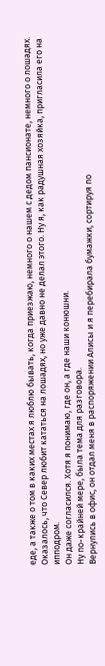еде, а также о том в каких местах я люблю бывать, когда приезжаю, немного о нашем с дедом пансионате, немного о лошадях. Оказалось, что Север любит кататься на лошадях, но уже давно не делал этого. Ну я, как радушная хозяйка, пригласила его на ипподром.
Он даже согласился. Хотя я понимаю, где он, а где наши конюшни.
Ну по-крайней мере, была тема для разговора.
Вернулись в офис, он отдал меня в распоряжении Алисы и я перебирала бумажки, сортируя по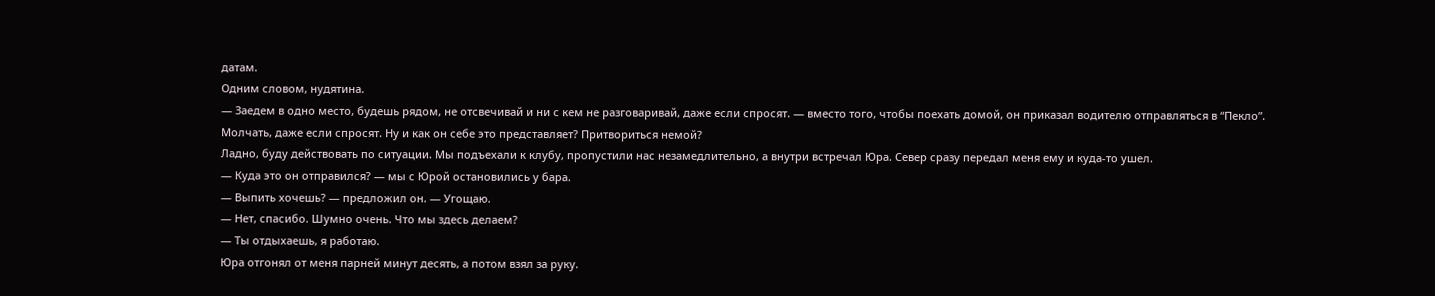датам.
Одним словом, нудятина.
— Заедем в одно место, будешь рядом, не отсвечивай и ни с кем не разговаривай, даже если спросят. — вместо того, чтобы поехать домой, он приказал водителю отправляться в “Пекло”.
Молчать, даже если спросят. Ну и как он себе это представляет? Притвориться немой?
Ладно, буду действовать по ситуации. Мы подъехали к клубу, пропустили нас незамедлительно, а внутри встречал Юра. Север сразу передал меня ему и куда-то ушел.
— Куда это он отправился? — мы с Юрой остановились у бара.
— Выпить хочешь? — предложил он. — Угощаю.
— Нет, спасибо. Шумно очень. Что мы здесь делаем?
— Ты отдыхаешь, я работаю.
Юра отгонял от меня парней минут десять, а потом взял за руку.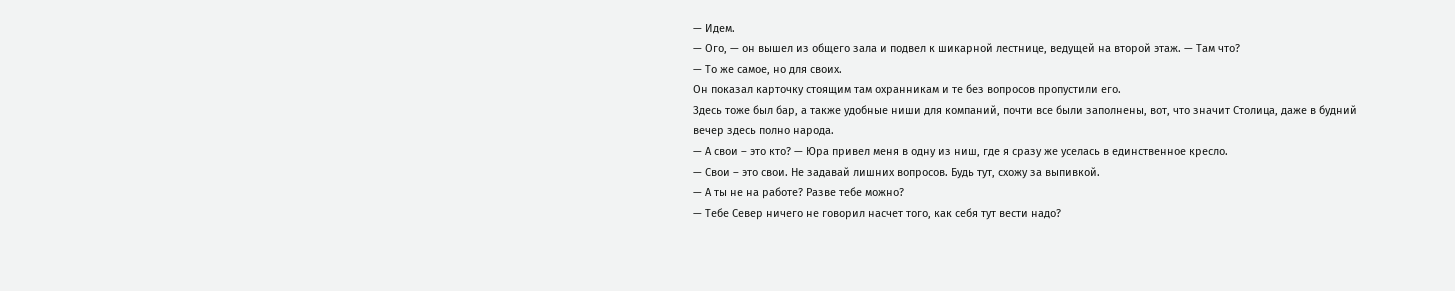— Идем.
— Ого, — он вышел из общего зала и подвел к шикарной лестнице, ведущей на второй этаж. — Там что?
— То же самое, но для своих.
Он показал карточку стоящим там охранникам и те без вопросов пропустили его.
Здесь тоже был бар, а также удобные ниши для компаний, почти все были заполнены, вот, что значит Столица, даже в будний вечер здесь полно народа.
— А свои – это кто? — Юра привел меня в одну из ниш, где я сразу же уселась в единственное кресло.
— Свои – это свои. Не задавай лишних вопросов. Будь тут, схожу за выпивкой.
— А ты не на работе? Разве тебе можно?
— Тебе Север ничего не говорил насчет того, как себя тут вести надо?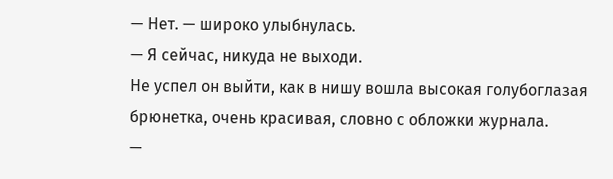— Нет. — широко улыбнулась.
— Я сейчас, никуда не выходи.
Не успел он выйти, как в нишу вошла высокая голубоглазая брюнетка, очень красивая, словно с обложки журнала.
—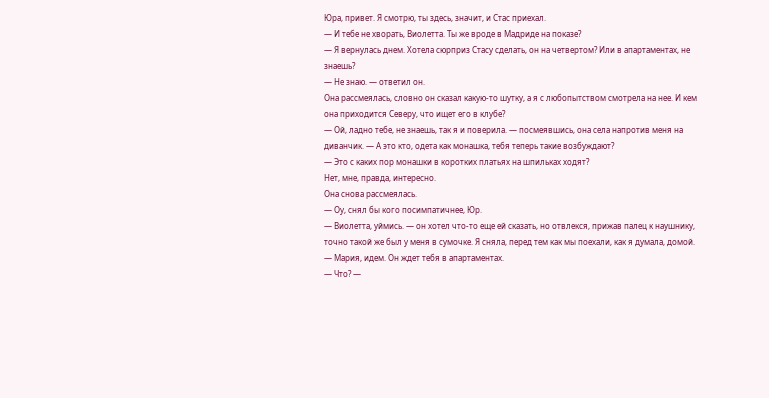Юра, привет. Я смотрю, ты здесь, значит, и Стас приехал.
— И тебе не хворать, Виолетта. Ты же вроде в Мадриде на показе?
— Я вернулась днем. Хотела сюрприз Стасу сделать, он на четвертом? Или в апартаментах, не знаешь?
— Не знаю. — ответил он.
Она рассмеялась, словно он сказал какую-то шутку, а я с любопытством смотрела на нее. И кем она приходится Северу, что ищет его в клубе?
— Ой, ладно тебе, не знаешь, так я и поверила. — посмеявшись, она села напротив меня на диванчик. — А это кто, одета как монашка, тебя теперь такие возбуждают?
— Это с каких пор монашки в коротких платьях на шпильках ходят?
Нет, мне, правда, интересно.
Она снова рассмеялась.
— Оу, снял бы кого посимпатичнее, Юр.
— Виолетта, уймись. — он хотел что-то еще ей сказать, но отвлекся, прижав палец к наушнику, точно такой же был у меня в сумочке. Я сняла, перед тем как мы поехали, как я думала, домой.
— Мария, идем. Он ждет тебя в апартаментах.
— Что? —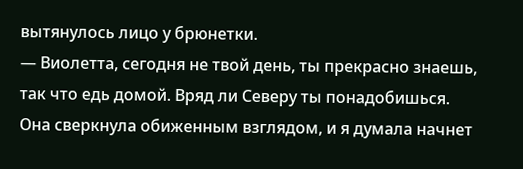вытянулось лицо у брюнетки.
— Виолетта, сегодня не твой день, ты прекрасно знаешь, так что едь домой. Вряд ли Северу ты понадобишься.
Она сверкнула обиженным взглядом, и я думала начнет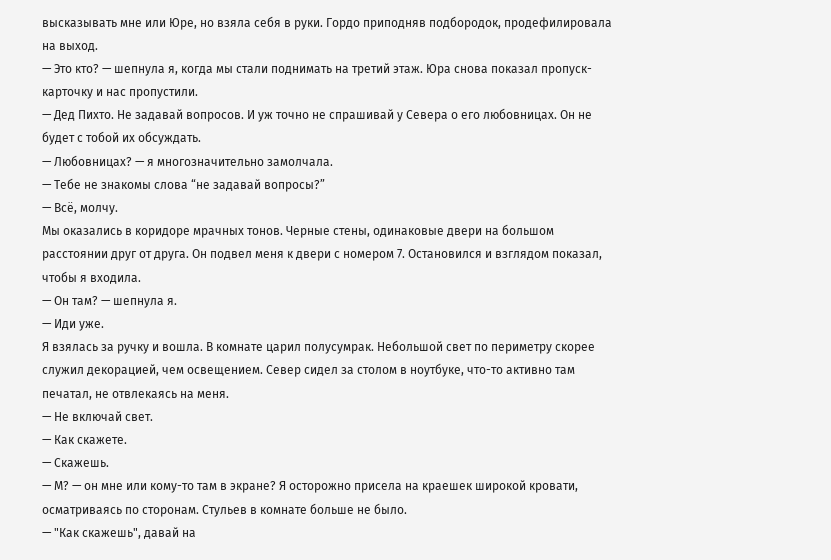высказывать мне или Юре, но взяла себя в руки. Гордо приподняв подбородок, продефилировала на выход.
— Это кто? — шепнула я, когда мы стали поднимать на третий этаж. Юра снова показал пропуск-карточку и нас пропустили.
— Дед Пихто. Не задавай вопросов. И уж точно не спрашивай у Севера о его любовницах. Он не будет с тобой их обсуждать.
— Любовницах? — я многозначительно замолчала.
— Тебе не знакомы слова “не задавай вопросы?”
— Всё, молчу.
Мы оказались в коридоре мрачных тонов. Черные стены, одинаковые двери на большом расстоянии друг от друга. Он подвел меня к двери с номером 7. Остановился и взглядом показал, чтобы я входила.
— Он там? — шепнула я.
— Иди уже.
Я взялась за ручку и вошла. В комнате царил полусумрак. Небольшой свет по периметру скорее служил декорацией, чем освещением. Север сидел за столом в ноутбуке, что-то активно там печатал, не отвлекаясь на меня.
— Не включай свет.
— Как скажете.
— Скажешь.
— М? — он мне или кому-то там в экране? Я осторожно присела на краешек широкой кровати, осматриваясь по сторонам. Стульев в комнате больше не было.
— "Как скажешь", давай на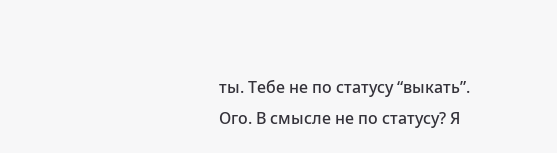ты. Тебе не по статусу “выкать”.
Ого. В смысле не по статусу? Я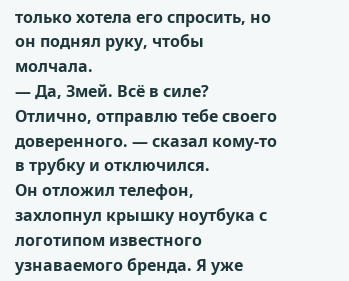только хотела его спросить, но он поднял руку, чтобы молчала.
— Да, Змей. Всё в силе? Отлично, отправлю тебе своего доверенного. — сказал кому-то в трубку и отключился.
Он отложил телефон, захлопнул крышку ноутбука с логотипом известного узнаваемого бренда. Я уже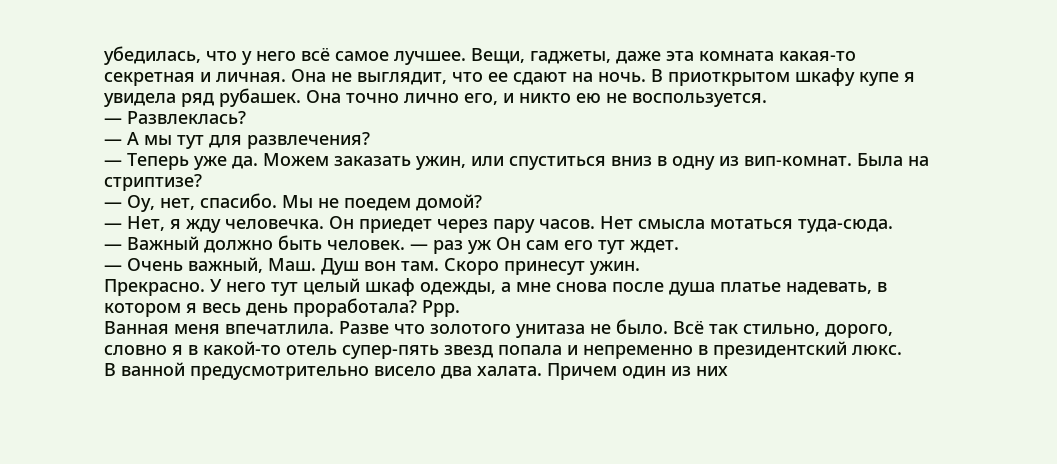убедилась, что у него всё самое лучшее. Вещи, гаджеты, даже эта комната какая-то секретная и личная. Она не выглядит, что ее сдают на ночь. В приоткрытом шкафу купе я увидела ряд рубашек. Она точно лично его, и никто ею не воспользуется.
— Развлеклась?
— А мы тут для развлечения?
— Теперь уже да. Можем заказать ужин, или спуститься вниз в одну из вип-комнат. Была на стриптизе?
— Оу, нет, спасибо. Мы не поедем домой?
— Нет, я жду человечка. Он приедет через пару часов. Нет смысла мотаться туда-сюда.
— Важный должно быть человек. — раз уж Он сам его тут ждет.
— Очень важный, Маш. Душ вон там. Скоро принесут ужин.
Прекрасно. У него тут целый шкаф одежды, а мне снова после душа платье надевать, в котором я весь день проработала? Ррр.
Ванная меня впечатлила. Разве что золотого унитаза не было. Всё так стильно, дорого, словно я в какой-то отель супер-пять звезд попала и непременно в президентский люкс.
В ванной предусмотрительно висело два халата. Причем один из них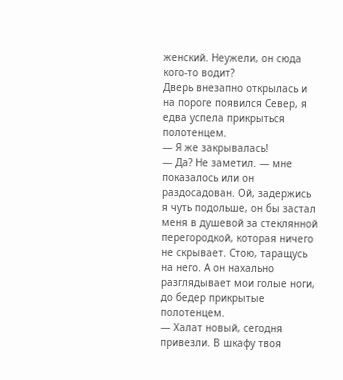женский. Неужели, он сюда кого-то водит?
Дверь внезапно открылась и на пороге появился Север, я едва успела прикрыться полотенцем.
— Я же закрывалась!
— Да? Не заметил. — мне показалось или он раздосадован. Ой, задержись я чуть подольше, он бы застал меня в душевой за стеклянной перегородкой, которая ничего не скрывает. Стою, таращусь на него. А он нахально разглядывает мои голые ноги, до бедер прикрытые полотенцем.
— Халат новый, сегодня привезли. В шкафу твоя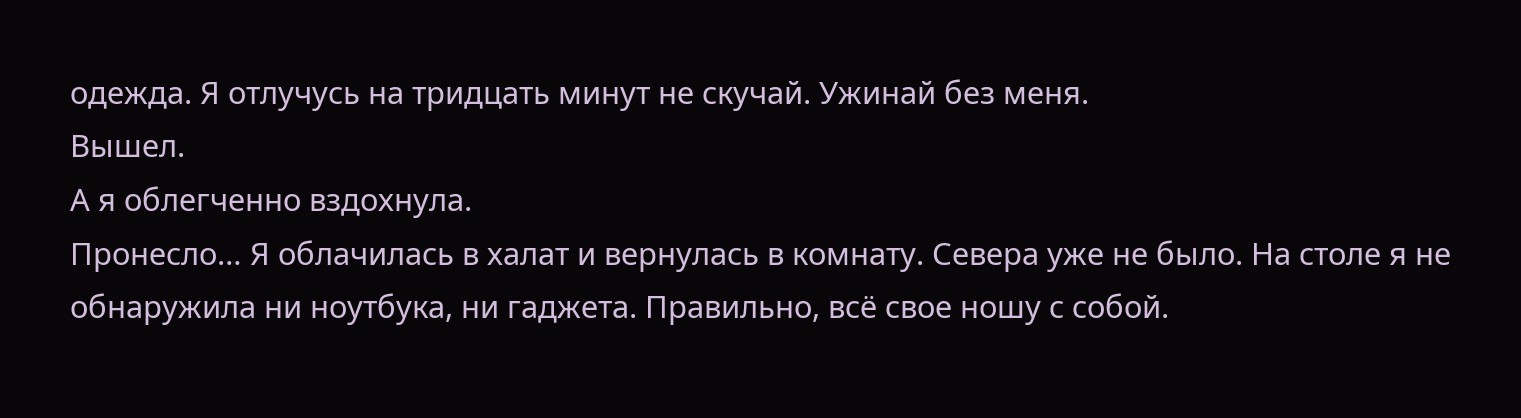одежда. Я отлучусь на тридцать минут не скучай. Ужинай без меня.
Вышел.
А я облегченно вздохнула.
Пронесло… Я облачилась в халат и вернулась в комнату. Севера уже не было. На столе я не обнаружила ни ноутбука, ни гаджета. Правильно, всё свое ношу с собой.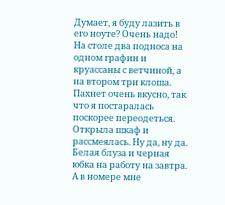Думает, я буду лазить в его ноуте? Очень надо!
На столе два подноса на одном графин и круассаны с ветчиной, а на втором три клоша. Пахнет очень вкусно, так что я постаралась поскорее переодеться. Открыла шкаф и рассмеялась. Ну да, ну да. Белая блуза и черная юбка на работу на завтра. А в номере мне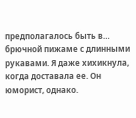предполагалось быть в… брючной пижаме с длинными рукавами. Я даже хихикнула, когда доставала ее. Он юморист, однако.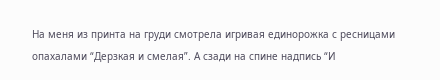На меня из принта на груди смотрела игривая единорожка с ресницами опахалами “Дерзкая и смелая”. А сзади на спине надпись “И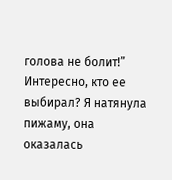голова не болит!”
Интересно, кто ее выбирал? Я натянула пижаму, она оказалась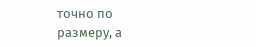точно по размеру, а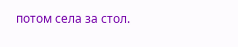потом села за стол.